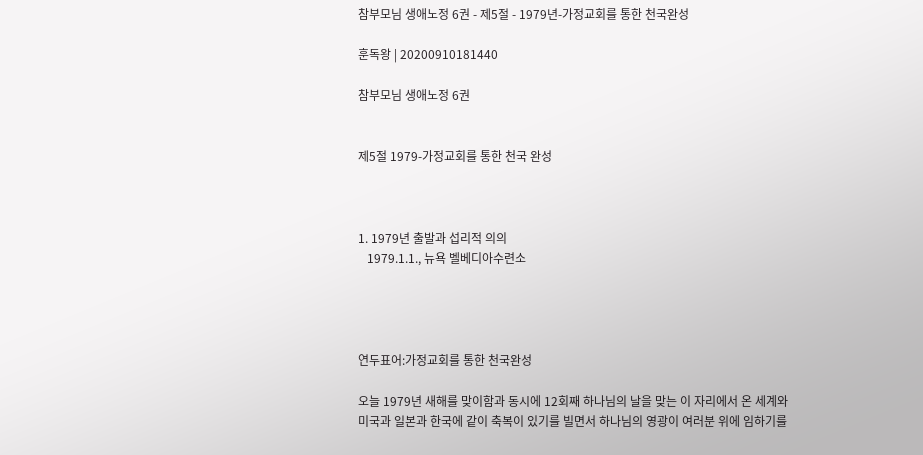참부모님 생애노정 6권 - 제5절 - 1979년-가정교회를 통한 천국완성

훈독왕 | 20200910181440

참부모님 생애노정 6권


제5절 1979-가정교회를 통한 천국 완성



1. 1979년 출발과 섭리적 의의
   1979.1.1., 뉴욕 벨베디아수련소




연두표어:가정교회를 통한 천국완성

오늘 1979년 새해를 맞이함과 동시에 12회째 하나님의 날을 맞는 이 자리에서 온 세계와 미국과 일본과 한국에 같이 축복이 있기를 빌면서 하나님의 영광이 여러분 위에 임하기를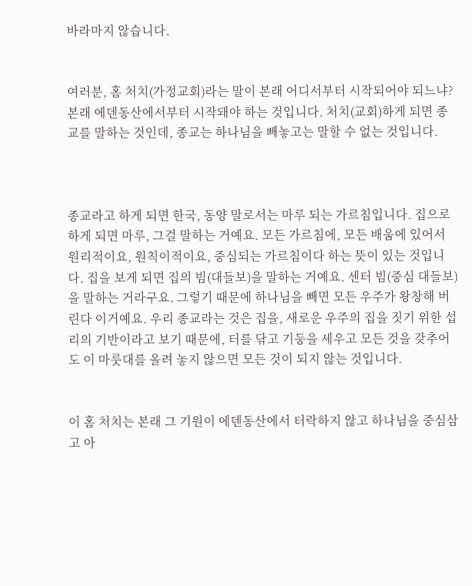바라마지 않습니다.


여러분, 홈 처치(가정교회)라는 말이 본래 어디서부터 시작되어야 되느냐? 본래 에덴동산에서부터 시작돼야 하는 것입니다. 처치(교회)하게 되면 종교를 말하는 것인데, 종교는 하나님을 빼놓고는 말할 수 없는 것입니다.



종교라고 하게 되면 한국, 동양 말로서는 마루 되는 가르침입니다. 집으로 하게 되면 마루, 그걸 말하는 거예요. 모든 가르침에, 모든 배움에 있어서 원리적이요, 원칙이적이요, 중심되는 가르침이다 하는 뜻이 있는 것입니다. 집을 보게 되면 집의 빔(대들보)을 말하는 거예요. 센터 빔(중심 대들보)을 말하는 거라구요. 그렇기 때문에 하나님을 빼면 모든 우주가 왕창해 버린다 이거예요. 우리 종교라는 것은 집을, 새로운 우주의 집을 짓기 위한 섭리의 기반이라고 보기 때문에, 터를 닦고 기둥을 세우고 모든 것을 갖추어도 이 마룻대를 올려 놓지 않으면 모든 것이 되지 않는 것입니다.


이 홈 처치는 본래 그 기원이 에덴동산에서 터락하지 않고 하나님을 중심삼고 아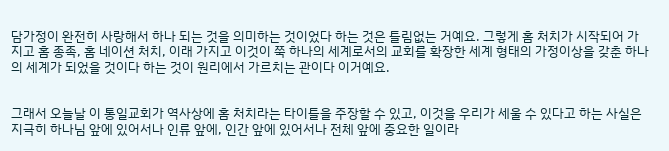담가정이 완전히 사랑해서 하나 되는 것을 의미하는 것이었다 하는 것은 틀림없는 거예요. 그렇게 홈 처치가 시작되어 가지고 홈 종족, 홈 네이션 처치, 이래 가지고 이것이 쭉 하나의 세계로서의 교회를 확장한 세계 형태의 가정이상을 갖춘 하나의 세계가 되었을 것이다 하는 것이 원리에서 가르치는 관이다 이거예요.


그래서 오늘날 이 통일교회가 역사상에 홈 처치라는 타이틀을 주장할 수 있고, 이것을 우리가 세울 수 있다고 하는 사실은 지극히 하나님 앞에 있어서나 인류 앞에, 인간 앞에 있어서나 전체 앞에 중요한 일이라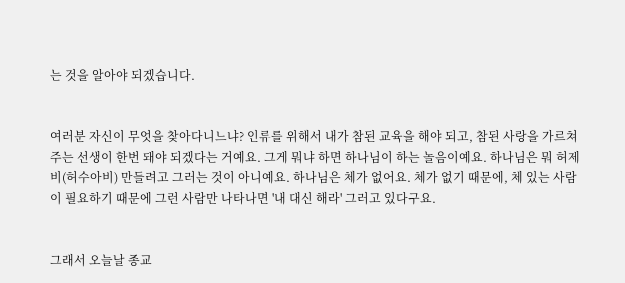는 것을 알아야 되겠습니다.


여러분 자신이 무엇을 찾아다니느냐? 인류를 위해서 내가 참된 교육을 해야 되고, 참된 사랑을 가르쳐 주는 선생이 한번 돼야 되겠다는 거예요. 그게 뭐냐 하면 하나님이 하는 놀음이예요. 하나님은 뭐 허제비(허수아비) 만들려고 그러는 것이 아니예요. 하나님은 체가 없어요. 체가 없기 때문에, 체 있는 사람이 필요하기 때문에 그런 사람만 나타나면 '내 대신 해라' 그러고 있다구요.


그래서 오늘날 종교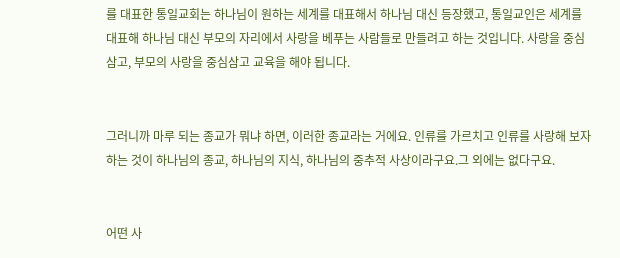를 대표한 통일교회는 하나님이 원하는 세계를 대표해서 하나님 대신 등장했고, 통일교인은 세계를 대표해 하나님 대신 부모의 자리에서 사랑을 베푸는 사람들로 만들려고 하는 것입니다. 사랑을 중심삼고, 부모의 사랑을 중심삼고 교육을 해야 됩니다.


그러니까 마루 되는 종교가 뭐냐 하면, 이러한 종교라는 거에요. 인류를 가르치고 인류를 사랑해 보자 하는 것이 하나님의 종교, 하나님의 지식, 하나님의 중추적 사상이라구요.그 외에는 없다구요.


어떤 사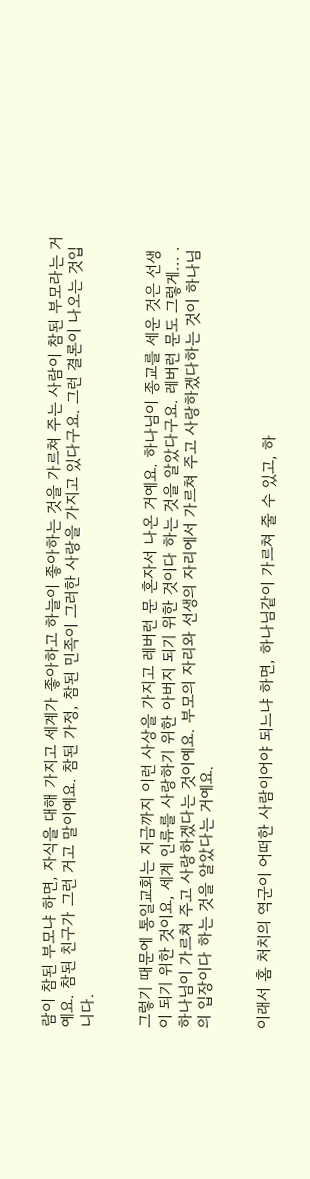람이 참된 부모냐 하면, 자식을 대해 가지고 세계가 좋아하고 하늘이 좋아하는 것을 가르쳐 주는 사람이 참된 부모라는 거예요. 참된 친구가 그런 거고 말이예요. 참된 가정, 참된 민족이 그러한 사랑을 가지고 있다구요. 그런 결론이 나오는 것입니다.


그렇기 때문에 통일교회는 지금까지 이런 사상을 가지고 레버런 문 혼자서 나온 거예요. 하나님이 종교를 세운 것은 선생이 되기 위한 것이요, 세계 인류를 사랑하기 위한 아버지 되기 위한 것이다 하는 것을 알았다구요. 레버런 문도 그렇게... . 하나님이 가르쳐 주고 사랑하겠다는 것이예요. 부모의 자리와 선생의 자리에서 가르쳐 주고 사랑하겠다하는 것이 하나님의 입장이다 하는 것을 알았다는 거예요.


이래서 홈 처치의 역군이 어떠한 사람이어야 되느냐 하면, 하나님같이 가르쳐 줄 수 있고, 하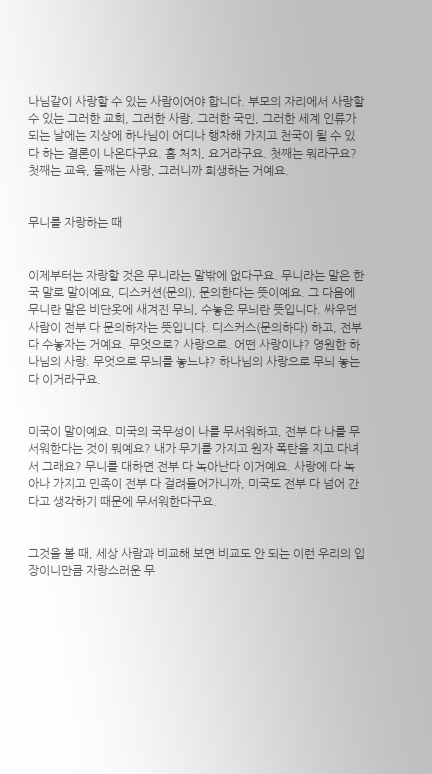나님같이 사랑할 수 있는 사람이어야 합니다. 부모의 자리에서 사랑할 수 있는 그러한 교회, 그러한 사람, 그러한 국민, 그러한 세계 인류가 되는 날에는 지상에 하나님이 어디나 행차해 가지고 천국이 될 수 있다 하는 결론이 나온다구요. 홈 처치, 요거라구요. 첫째는 뭐라구요? 첫째는 교육, 둘째는 사랑, 그러니까 희생하는 거예요.


무니를 자랑하는 때


이제부터는 자랑할 것은 무니라는 말밖에 없다구요. 무니라는 말은 한국 말로 말이예요, 디스커션(문의), 문의한다는 뜻이예요. 그 다음에 무니란 말은 비단옷에 새겨진 무늬, 수놓은 무늬란 뜻입니다. 싸우던 사람이 전부 다 문의하자는 뜻입니다. 디스커스(문의하다) 하고, 전부 다 수놓자는 거예요. 무엇으로? 사랑으로. 어떤 사랑이냐? 영원한 하나님의 사랑. 무엇으로 무늬를 놓느냐? 하나님의 사랑으로 무늬 놓는다 이거라구요.


미국이 말이예요. 미국의 국무성이 나를 무서워하고, 전부 다 나를 무서워한다는 것이 뭐예요? 내가 무기를 가지고 원자 폭탄을 지고 다녀서 그래요? 무니를 대하면 전부 다 녹아난다 이거예요. 사랑에 다 녹아나 가지고 민족이 전부 다 걸려들어가니까, 미국도 전부 다 넘어 간다고 생각하기 때문에 무서워한다구요.


그것을 볼 때, 세상 사람과 비교해 보면 비교도 안 되는 이런 우리의 입장이니만큼 자랑스러운 무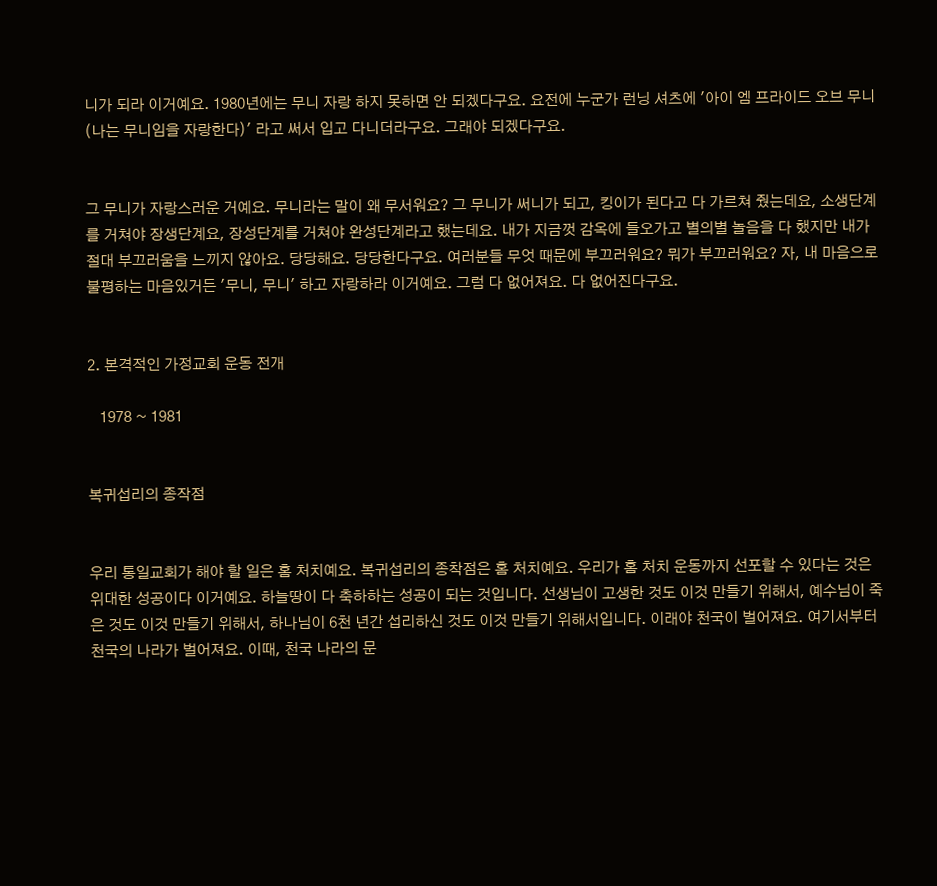니가 되라 이거예요. 1980년에는 무니 자랑 하지 못하면 안 되겠다구요. 요전에 누군가 런닝 셔츠에 '아이 엠 프라이드 오브 무니(나는 무니임을 자랑한다)' 라고 써서 입고 다니더라구요. 그래야 되겠다구요.


그 무니가 자랑스러운 거예요. 무니라는 말이 왜 무서워요? 그 무니가 써니가 되고, 킹이가 된다고 다 가르쳐 줬는데요, 소생단계를 거쳐야 장생단계요, 장성단계를 거쳐야 완성단계라고 했는데요. 내가 지금껏 감옥에 들오가고 별의별 놀음을 다 했지만 내가 절대 부끄러움을 느끼지 않아요. 당당해요. 당당한다구요. 여러분들 무엇 때문에 부끄러워요? 뭐가 부끄러워요? 자, 내 마음으로 불평하는 마음있거든 '무니, 무니' 하고 자랑하라 이거예요. 그럼 다 없어져요. 다 없어진다구요.


2. 본격적인 가정교회 운동 전개

   1978 ~ 1981


복귀섭리의 종작점


우리 통일교회가 해야 할 일은 홈 처치예요. 복귀섭리의 종착점은 홈 처치예요. 우리가 홈 처치 운동까지 선포할 수 있다는 것은 위대한 성공이다 이거예요. 하늘땅이 다 축하하는 성공이 되는 것입니다. 선생님이 고생한 것도 이것 만들기 위해서, 예수님이 죽은 것도 이것 만들기 위해서, 하나님이 6천 년간 섭리하신 것도 이것 만들기 위해서입니다. 이래야 천국이 벌어져요. 여기서부터 천국의 나라가 벌어져요. 이때, 천국 나라의 문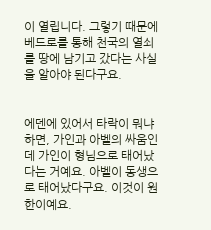이 열립니다. 그렇기 때문에 베드로를 통해 천국의 열쇠를 땅에 남기고 갔다는 사실을 알아야 된다구요.


에덴에 있어서 타락이 뭐냐 하면, 가인과 아벨의 싸움인데 가인이 형님으로 태어났다는 거예요. 아벨이 동생으로 태어났다구요. 이것이 원한이예요.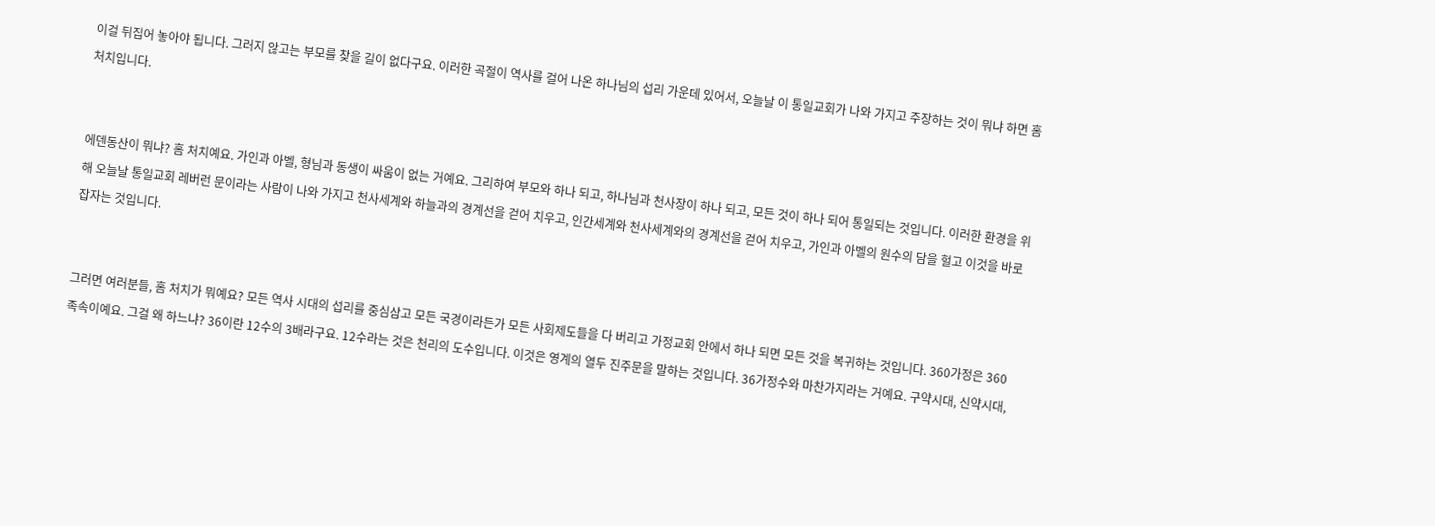이걸 뒤집어 놓아야 됩니다. 그러지 않고는 부모를 찾을 길이 없다구요. 이러한 곡절이 역사를 걸어 나온 하나님의 섭리 가운데 있어서, 오늘날 이 통일교회가 나와 가지고 주장하는 것이 뭐냐 하면 홈 처치입니다.


에덴동산이 뭐냐? 홈 처치예요. 가인과 아벨, 형님과 동생이 싸움이 없는 거예요. 그리하여 부모와 하나 되고, 하나님과 천사장이 하나 되고, 모든 것이 하나 되어 통일되는 것입니다. 이러한 환경을 위해 오늘날 통일교회 레버런 문이라는 사람이 나와 가지고 천사세계와 하늘과의 경계선을 걷어 치우고, 인간세계와 천사세계와의 경계선을 걷어 치우고, 가인과 아벨의 원수의 담을 헐고 이것을 바로잡자는 것입니다.


그러면 여러분들, 홈 처치가 뭐예요? 모든 역사 시대의 섭리를 중심삼고 모든 국경이라든가 모든 사회제도들을 다 버리고 가정교회 안에서 하나 되면 모든 것을 복귀하는 것입니다. 360가정은 360족속이예요. 그걸 왜 하느냐? 36이란 12수의 3배라구요. 12수라는 것은 천리의 도수입니다. 이것은 영계의 열두 진주문을 말하는 것입니다. 36가정수와 마찬가지라는 거예요. 구약시대, 신약시대,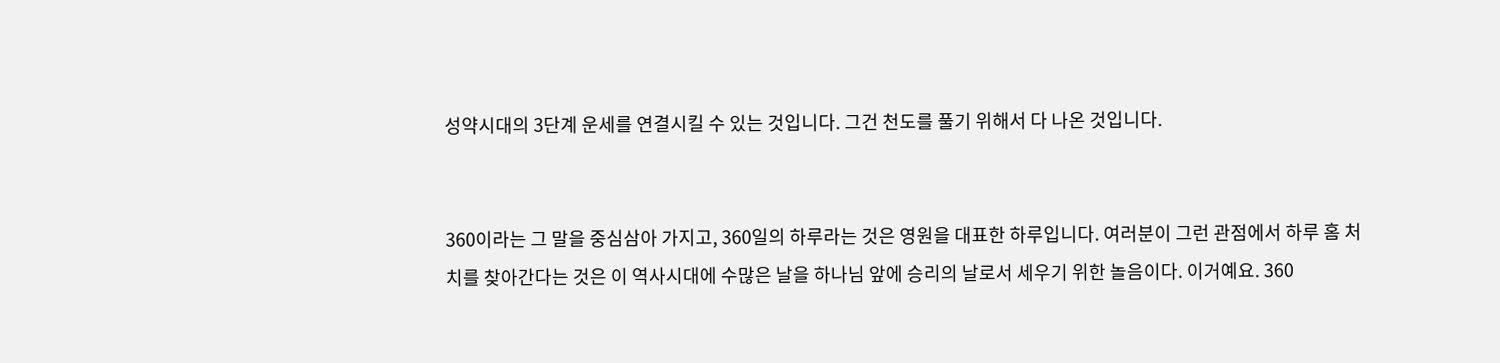성약시대의 3단계 운세를 연결시킬 수 있는 것입니다. 그건 천도를 풀기 위해서 다 나온 것입니다.


360이라는 그 말을 중심삼아 가지고, 360일의 하루라는 것은 영원을 대표한 하루입니다. 여러분이 그런 관점에서 하루 홈 처치를 찾아간다는 것은 이 역사시대에 수많은 날을 하나님 앞에 승리의 날로서 세우기 위한 놀음이다. 이거예요. 360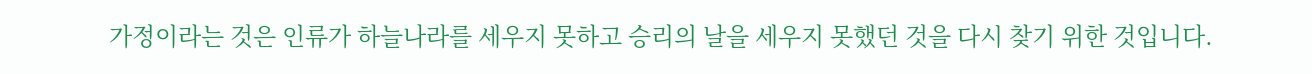가정이라는 것은 인류가 하늘나라를 세우지 못하고 승리의 날을 세우지 못했던 것을 다시 찾기 위한 것입니다.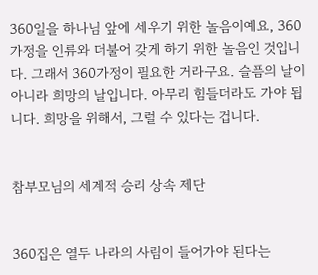360일을 하나님 앞에 세우기 위한 놀음이예요, 360가정을 인류와 더불어 갖게 하기 위한 놀음인 것입니다. 그래서 360가정이 필요한 거라구요. 슬픔의 날이 아니라 희망의 날입니다. 아무리 힘들더라도 가야 됩니다. 희망을 위해서, 그럴 수 있다는 겁니다.


참부모님의 세계적 승리 상속 제단


360집은 열두 나라의 사림이 들어가야 된다는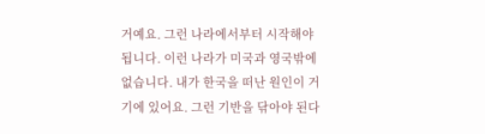거예요. 그런 나라에서부터 시작해야 됩니다. 이런 나라가 미국과 영국밖에 없습니다. 내가 한국을 떠난 원인이 거기에 있어요. 그런 기반을 닦아야 된다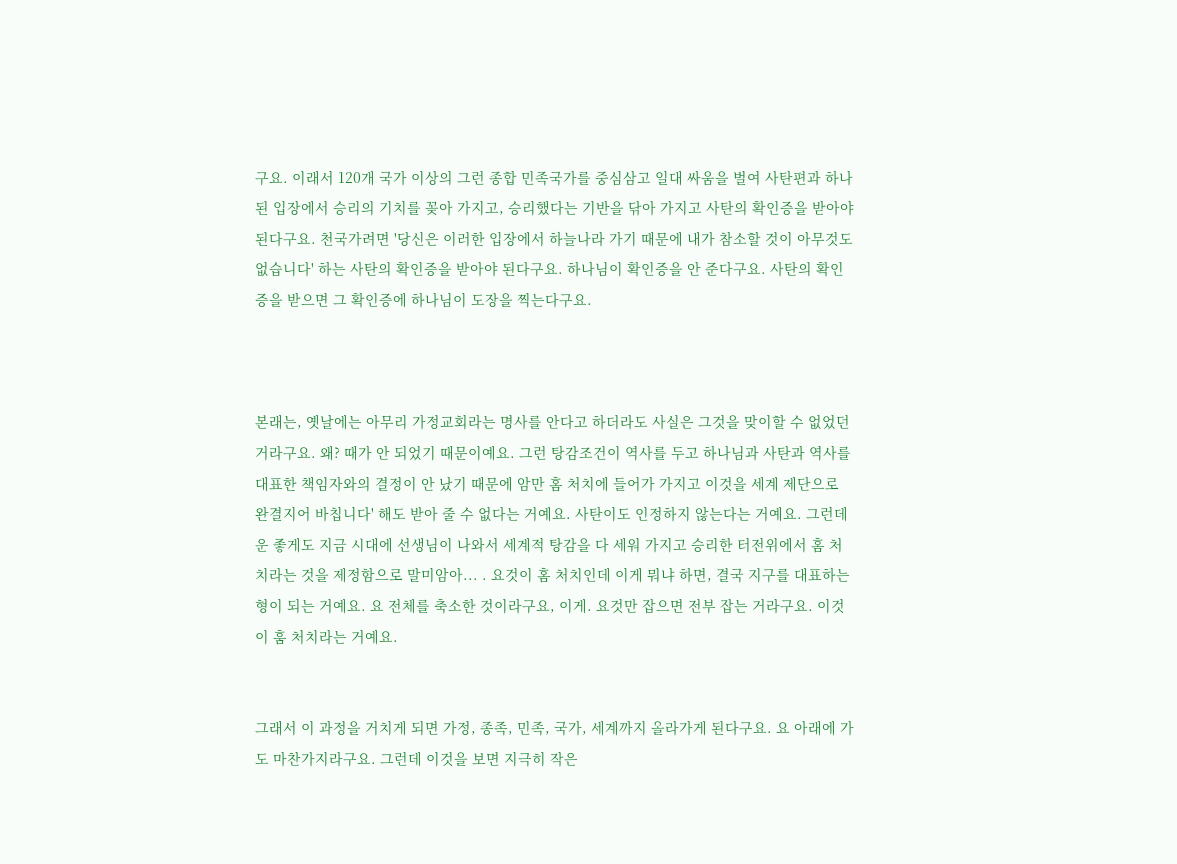구요. 이래서 120개 국가 이상의 그런 종합 민족국가를 중심삼고 일대 싸움을 벌여 사탄편과 하나된 입장에서 승리의 기치를 꽂아 가지고, 승리했다는 기반을 닦아 가지고 사탄의 확인증을 받아야 된다구요. 천국가려면 '당신은 이러한 입장에서 하늘나라 가기 때문에 내가 참소할 것이 아무것도 없습니다' 하는 사탄의 확인증을 받아야 된다구요. 하나님이 확인증을 안 준다구요. 사탄의 확인증을 받으면 그 확인증에 하나님이 도장을 찍는다구요.



본래는, 옛날에는 아무리 가정교회라는 명사를 안다고 하더라도 사실은 그것을 맞이할 수 없었던 거라구요. 왜? 때가 안 되었기 때문이예요. 그런 탕감조건이 역사를 두고 하나님과 사탄과 역사를 대표한 책임자와의 결정이 안 났기 때문에 암만 홈 처치에 들어가 가지고 이것을 세계 제단으로 완결지어 바칩니다' 해도 받아 줄 수 없다는 거예요. 사탄이도 인정하지 않는다는 거예요. 그런데 운 좋게도 지금 시대에 선생님이 나와서 세계적 탕감을 다 세워 가지고 승리한 터전위에서 홈 처치라는 것을 제정함으로 말미암아... . 요것이 홈 처치인데 이게 뭐냐 하면, 결국 지구를 대표하는 형이 되는 거예요. 요 전체를 축소한 것이라구요, 이게. 요것만 잡으면 전부 잡는 거라구요. 이것이 훔 처치라는 거예요.


그래서 이 과정을 거치게 되면 가정, 종족, 민족, 국가, 세계까지 올라가게 된다구요. 요 아래에 가도 마찬가지라구요. 그런데 이것을 보면 지극히 작은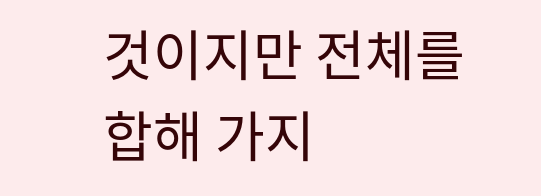것이지만 전체를 합해 가지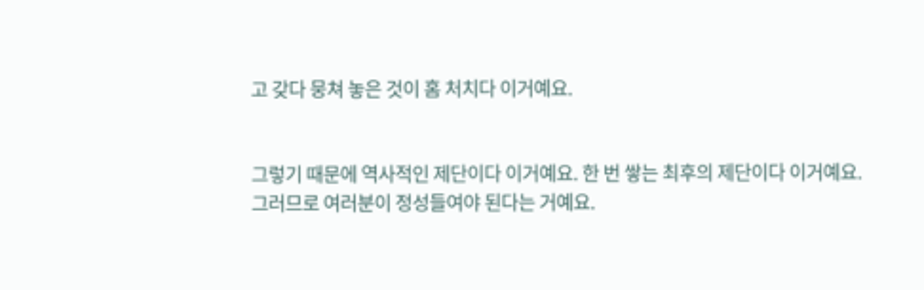고 갖다 뭉쳐 놓은 것이 홈 처치다 이거예요.


그렇기 때문에 역사적인 제단이다 이거예요. 한 번 쌓는 최후의 제단이다 이거예요. 그러므로 여러분이 정성들여야 된다는 거예요.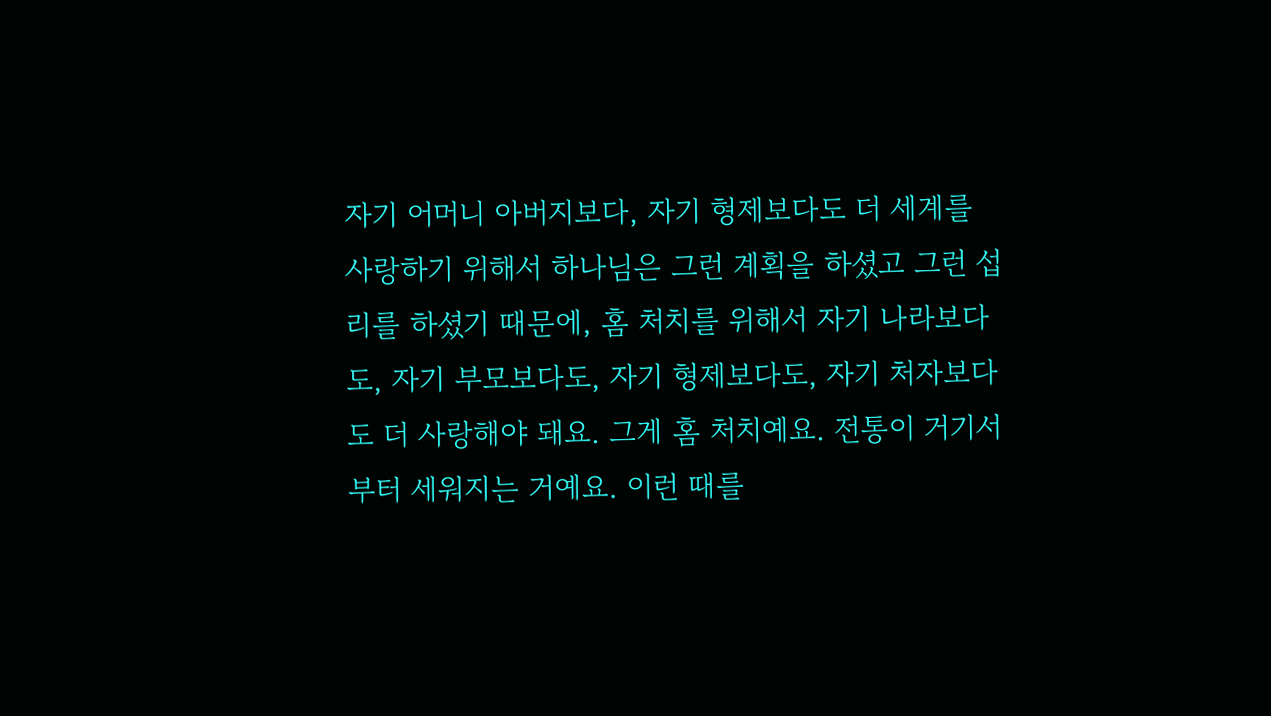자기 어머니 아버지보다, 자기 형제보다도 더 세계를 사랑하기 위해서 하나님은 그런 계획을 하셨고 그런 섭리를 하셨기 때문에, 홈 처치를 위해서 자기 나라보다도, 자기 부모보다도, 자기 형제보다도, 자기 처자보다도 더 사랑해야 돼요. 그게 홈 처치예요. 전통이 거기서부터 세워지는 거예요. 이런 때를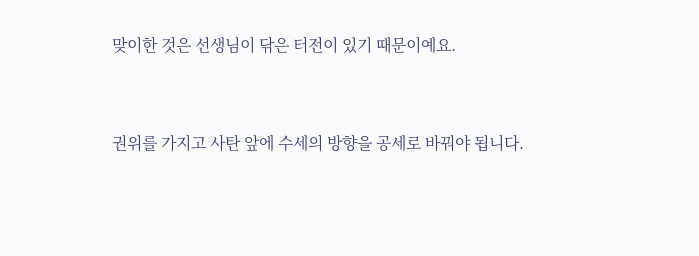맞이한 것은 선생님이 닦은 터전이 있기 때문이예요.


권위를 가지고 사탄 앞에 수세의 방향을 공세로 바꿔야 됩니다.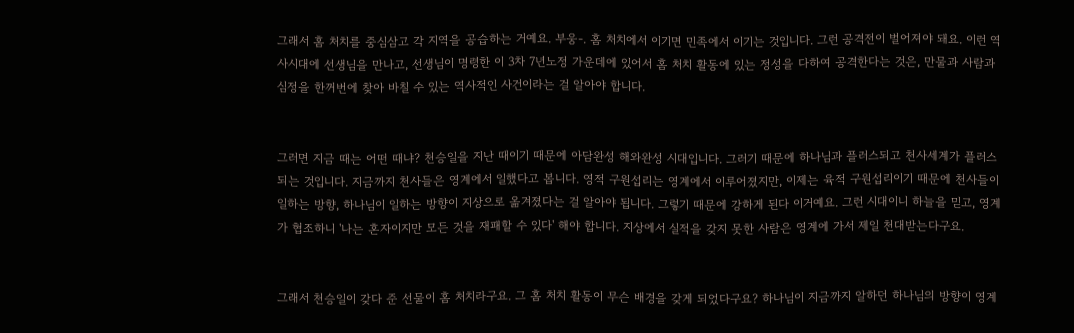그래서 홈 처치를 중심삼고 각 지역을 공습하는 거예요. 부웅-. 홈 처치에서 이기면 민족에서 이기는 것입니다. 그런 공격전이 벌어져야 돼요. 이런 역사시대에 선생님을 만나고, 선생님이 명령한 이 3차 7년노정 가운데에 있어서 홈 처치 활동에 있는 정성을 다하여 공격한다는 것은, 만물과 사람과 심정을 한꺼번에 찾아 바칠 수 있는 역사적인 사건이라는 걸 알아야 합니다.


그러면 지금 때는 어떤 때냐? 천승일을 지난 때이기 때문에 아담완성 해와완성 시대입니다. 그러기 때문에 하나님과 플러스되고 천사세계가 플러스되는 것입니다. 지금까지 천사들은 영계에서 일했다고 봅니다. 영적 구원섭리는 영계에서 이루어졌지만, 이제는 육적 구원섭리이기 때문에 천사들이 일하는 방향, 하나님이 일하는 방향이 지상으로 옮겨졌다는 걸 알아야 됩니다. 그렇기 때문에 강하게 된다 이거예요. 그런 시대이니 하늘을 믿고, 영계가 협조하니 '나는 혼자이지만 모든 것을 재패할 수 있다' 해야 합니다. 지상에서 실적을 갖지 못한 사람은 영계에 가서 제일 천대받는다구요.


그래서 천승일이 갖다 준 선물이 홈 처치라구요. 그 홈 처치 활동이 무슨 배경을 갖게 되었다구요? 하나님이 지금까지 알하던 하나님의 방향이 영계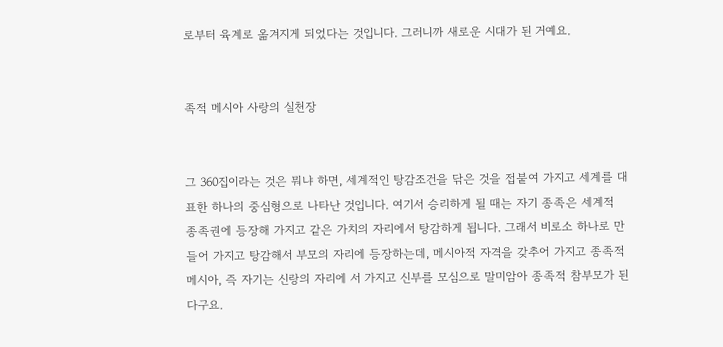로부터 육계로 옮겨지게 되었다는 것입니다. 그러니까 새로운 시대가 된 거예요.


족적 메시아 사랑의 실천장


그 360집이라는 것은 뭐냐 하면, 세계적인 탕감조건을 닦은 것을 접붙여 가지고 세계를 대표한 하나의 중심형으로 나타난 것입니다. 여기서 승리하게 될 때는 자기 종족은 세계적 종족권에 등장해 가지고 같은 가치의 자리에서 탕감하게 됩니다. 그래서 비로소 하나로 만들어 가지고 탕감해서 부모의 자리에 등장하는데, 메시아적 자격을 갖추어 가지고 종족적 메시아, 즉 자기는 신랑의 자리에 서 가지고 신부를 모심으로 말미암아 종족적 참부모가 된다구요.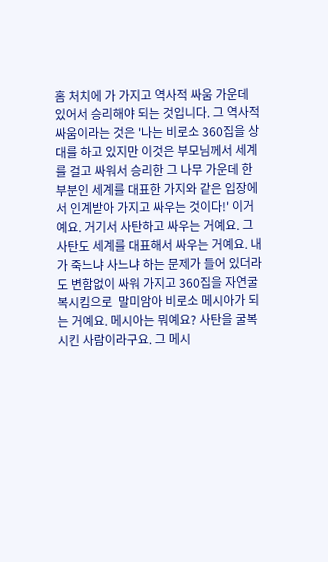홈 처치에 가 가지고 역사적 싸움 가운데 있어서 승리해야 되는 것입니다. 그 역사적 싸움이라는 것은 '나는 비로소 360집을 상대를 하고 있지만 이것은 부모님께서 세계를 걸고 싸워서 승리한 그 나무 가운데 한 부분인 세계를 대표한 가지와 같은 입장에서 인계받아 가지고 싸우는 것이다!' 이거예요. 거기서 사탄하고 싸우는 거예요. 그 사탄도 세계를 대표해서 싸우는 거예요. 내가 죽느냐 사느냐 하는 문제가 들어 있더라도 변함없이 싸워 가지고 360집을 자연굴복시킴으로  말미암아 비로소 메시아가 되는 거예요. 메시아는 뭐예요? 사탄을 굴복시킨 사람이라구요. 그 메시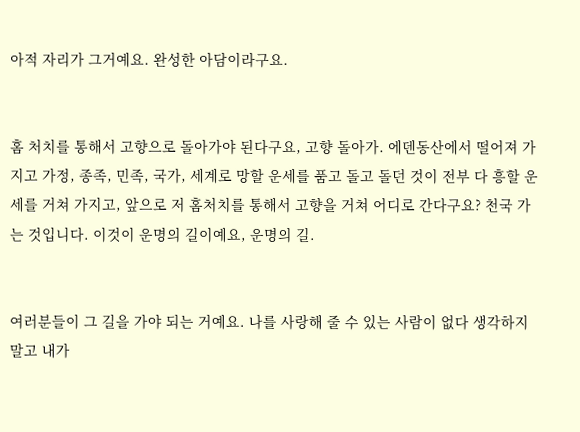아적 자리가 그거예요. 완성한 아담이라구요.


홈 처치를 통해서 고향으로 돌아가야 된다구요, 고향 돌아가. 에덴동산에서 떨어져 가지고 가정, 종족, 민족, 국가, 세계로 망할 운세를 품고 돌고 돌던 것이 전부 다 흥할 운세를 거쳐 가지고, 앞으로 저 홈처치를 통해서 고향을 거쳐 어디로 간다구요? 천국 가는 것입니다. 이것이 운명의 길이예요, 운명의 길.


여러분들이 그 길을 가야 되는 거예요. 나를 사랑해 줄 수 있는 사람이 없다 생각하지 말고 내가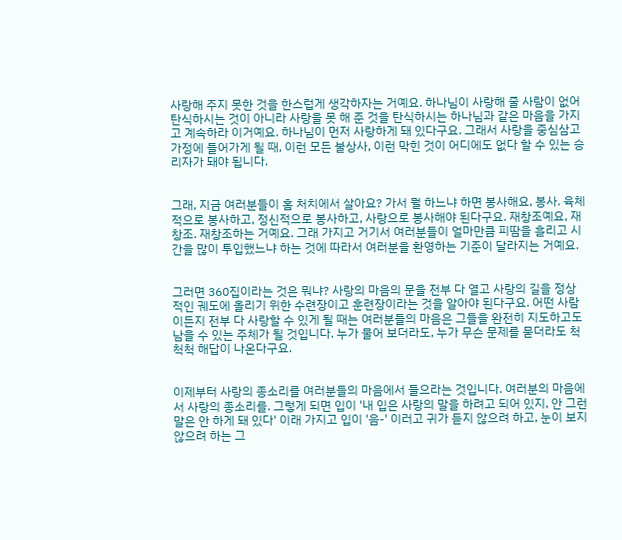사랑해 주지 못한 것을 한스럽게 생각하자는 거예요. 하나님이 사랑해 줄 사람이 없어 탄식하시는 것이 아니라 사랑을 못 해 준 것을 탄식하시는 하나님과 같은 마음을 가지고 계속하라 이거예요. 하나님이 먼저 사랑하게 돼 있다구요. 그래서 사랑을 중심삼고 가정에 들어가게 될 때, 이런 모든 불상사, 이런 막힌 것이 어디에도 없다 할 수 있는 승리자가 돼야 됩니다.


그래, 지금 여러분들이 홈 처치에서 살아요? 가서 뭘 하느냐 하면 봉사해요, 봉사. 육체적으로 봉사하고, 정신적으로 봉사하고, 사랑으로 봉사해야 된다구요. 재창조예요, 재창조. 재창조하는 거예요. 그래 가지고 거기서 여러분들이 얼마만큼 피땀을 흘리고 시간을 많이 투입했느냐 하는 것에 따라서 여러분을 환영하는 기준이 달라지는 거예요.


그러면 360집이라는 것은 뭐냐? 사랑의 마음의 문을 전부 다 열고 사랑의 길을 정상적인 궤도에 올리기 위한 수련장이고 훈련장이라는 것을 알아야 된다구요. 어떤 사람이든지 전부 다 사랑할 수 있게 될 때는 여러분들의 마음은 그들을 완전히 지도하고도 남을 수 있는 주체가 될 것입니다. 누가 물어 보더라도, 누가 무슨 문제를 묻더라도 척척척 해답이 나온다구요.


이제부터 사랑의 종소리를 여러분들의 마음에서 들으라는 것입니다. 여러분의 마음에서 사랑의 종소리를. 그렇게 되면 입이 '내 입은 사랑의 말을 하려고 되어 있지, 안 그런 말은 안 하게 돼 있다' 이래 가지고 입이 '음-' 이러고 귀가 듣지 않으려 하고, 눈이 보지 않으려 하는 그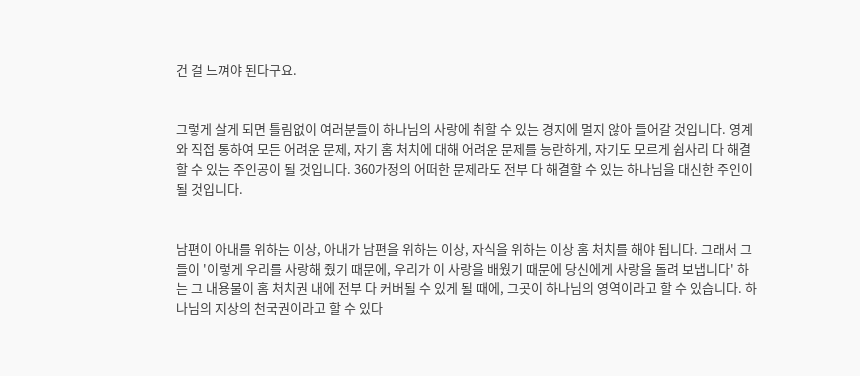건 걸 느껴야 된다구요.


그렇게 살게 되면 틀림없이 여러분들이 하나님의 사랑에 취할 수 있는 경지에 멀지 않아 들어갈 것입니다. 영계와 직접 통하여 모든 어려운 문제, 자기 홈 처치에 대해 어려운 문제를 능란하게, 자기도 모르게 쉽사리 다 해결할 수 있는 주인공이 될 것입니다. 360가정의 어떠한 문제라도 전부 다 해결할 수 있는 하나님을 대신한 주인이 될 것입니다.


남편이 아내를 위하는 이상, 아내가 남편을 위하는 이상, 자식을 위하는 이상 홈 처치를 해야 됩니다. 그래서 그들이 '이렇게 우리를 사랑해 줬기 때문에, 우리가 이 사랑을 배웠기 때문에 당신에게 사랑을 돌려 보냅니다' 하는 그 내용물이 홈 처치권 내에 전부 다 커버될 수 있게 될 때에, 그곳이 하나님의 영역이라고 할 수 있습니다. 하나님의 지상의 천국권이라고 할 수 있다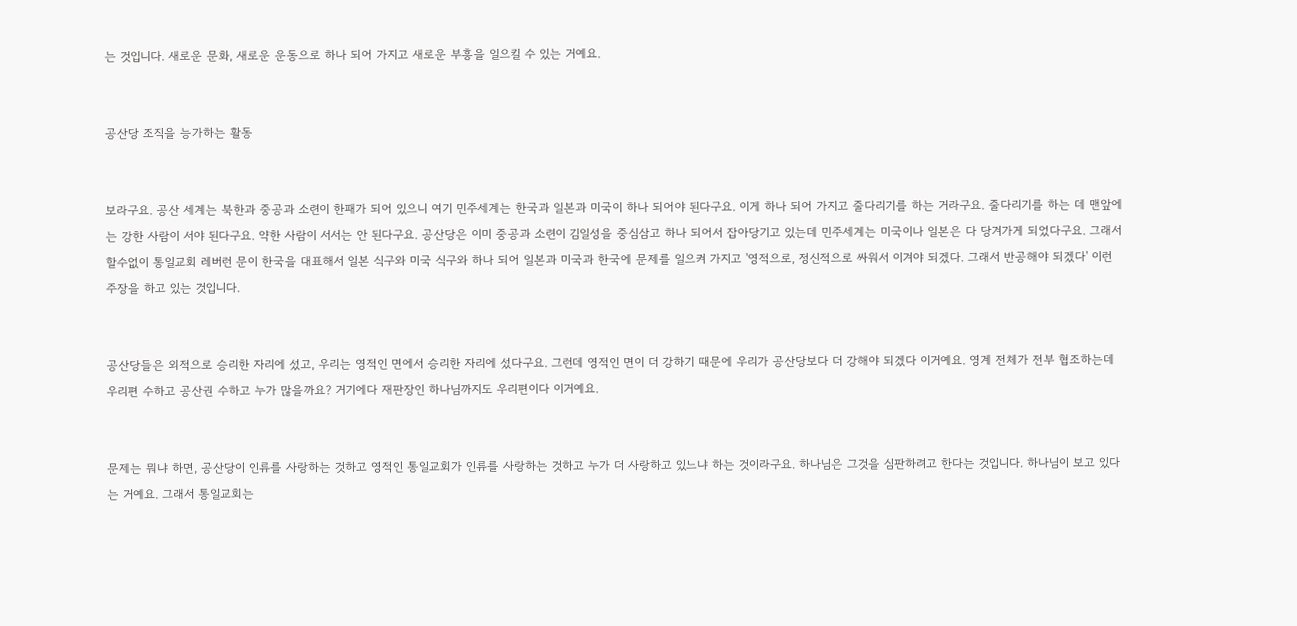는 것입니다. 새로운 문화, 새로운 운동으로 하나 되어 가지고 새로운 부흥을 일으킬 수 있는 거예요.


공산당 조직을 능가하는 활동


보라구요. 공산 세계는 북한과 중공과 소련이 한패가 되어 있으니 여기 민주세계는 한국과 일본과 미국이 하나 되어야 된다구요. 이게 하나 되어 가지고 줄다리기를 하는 거라구요. 줄다리기를 하는 데 맨앞에는 강한 사람이 서야 된다구요. 약한 사람이 서서는 안 된다구요. 공산당은 이미 중공과 소련이 김일성을 중심삼고 하나 되어서 잡아당기고 있는데 민주세계는 미국이나 일본은 다 당겨가게 되었다구요. 그래서 할수없이 통일교회 레버런 문이 한국을 대표해서 일본 식구와 미국 식구와 하나 되어 일본과 미국과 한국에 문제를 일으켜 가지고 '영적으로, 정신적으로 싸워서 이겨야 되겠다. 그래서 반공해야 되겠다' 이런 주장을 하고 있는 것입니다.


공산당들은 외적으로 승리한 자리에 섰고, 우리는 영적인 면에서 승리한 자리에 섰다구요. 그런데 영적인 면이 더 강하기 때문에 우리가 공산당보다 더 강해야 되겠다 이거예요. 영계 전체가 전부 협조하는데 우리편 수하고 공산권 수하고 누가 많을까요? 거기에다 재판장인 하나님까지도 우리편이다 이거예요.


문제는 뭐냐 하면, 공산당이 인류를 사랑하는 것하고 영적인 통일교회가 인류를 사랑하는 것하고 누가 더 사랑하고 있느냐 하는 것이라구요. 하나님은 그것을 심판하려고 한다는 것입니다. 하나님이 보고 있다는 거예요. 그래서 통일교회는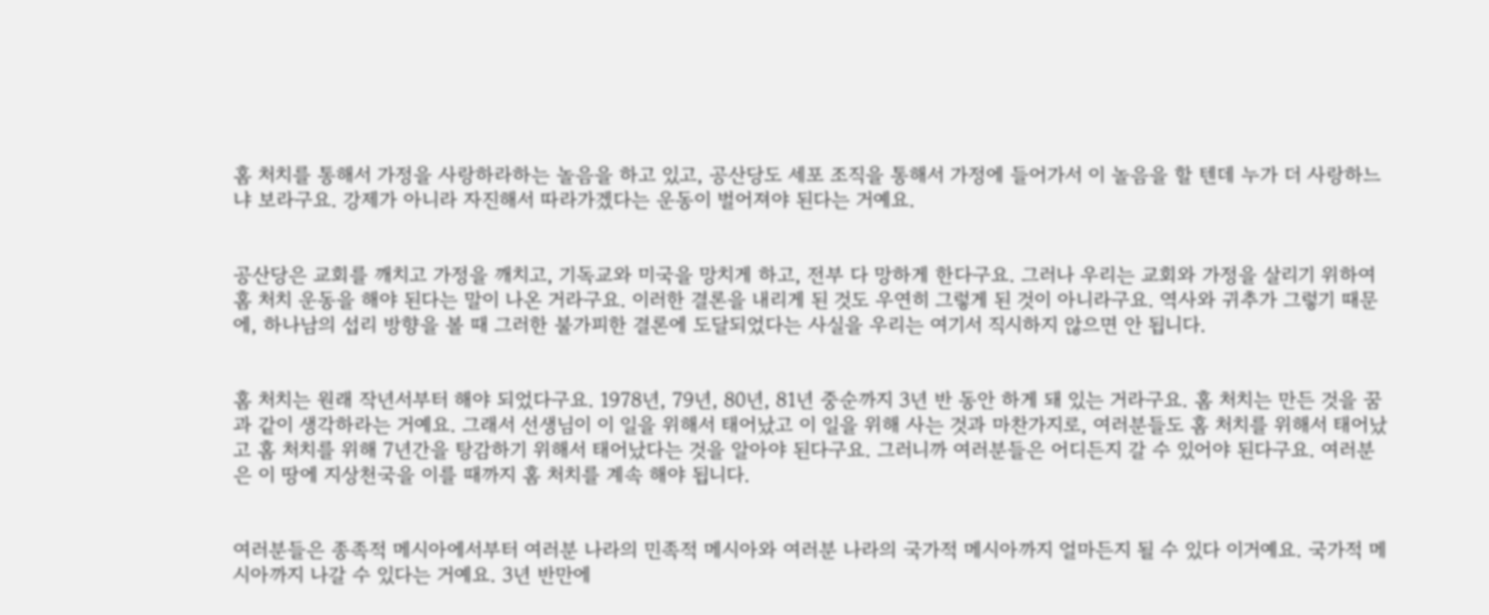홈 처치를 통해서 가정을 사랑하라하는 놀음을 하고 있고, 공산당도 세포 조직을 통해서 가정에 들어가서 이 놀음을 할 텐데 누가 더 사랑하느냐 보라구요. 강제가 아니라 자진해서 따라가겠다는 운동이 벌어져야 된다는 거예요.


공산당은 교회를 깨치고 가정을 깨치고, 기독교와 미국을 망치게 하고, 전부 다 망하게 한다구요. 그러나 우리는 교회와 가정을 살리기 위하여 홈 처치 운동을 해야 된다는 말이 나온 거라구요. 이러한 결론을 내리게 된 것도 우연히 그렇게 된 것이 아니라구요. 역사와 귀추가 그렇기 때문에, 하나남의 섭리 방향을 볼 때 그러한 불가피한 결론에 도달되었다는 사실을 우리는 여기서 직시하지 않으면 안 됩니다.


홈 처치는 원래 작년서부터 해야 되었다구요. 1978년, 79년, 80년, 81년 중순까지 3년 반 동안 하게 돼 있는 거라구요. 홈 처치는 만든 것을 꿈과 같이 생각하라는 거예요. 그래서 선생님이 이 일을 위해서 태어났고 이 일을 위해 사는 것과 마찬가지로, 여러분들도 홈 처치를 위해서 태어났고 홈 처치를 위해 7년간을 탕감하기 위해서 태어났다는 것을 알아야 된다구요. 그러니까 여러분들은 어디든지 갈 수 있어야 된다구요. 여러분은 이 땅에 지상천국을 이를 때까지 홈 처치를 계속 해야 됩니다.


여러분들은 종족적 메시아에서부터 여러분 나라의 민족적 메시아와 여러분 나라의 국가적 메시아까지 얼마든지 될 수 있다 이거예요. 국가적 메시아까지 나갈 수 있다는 거예요. 3년 반만에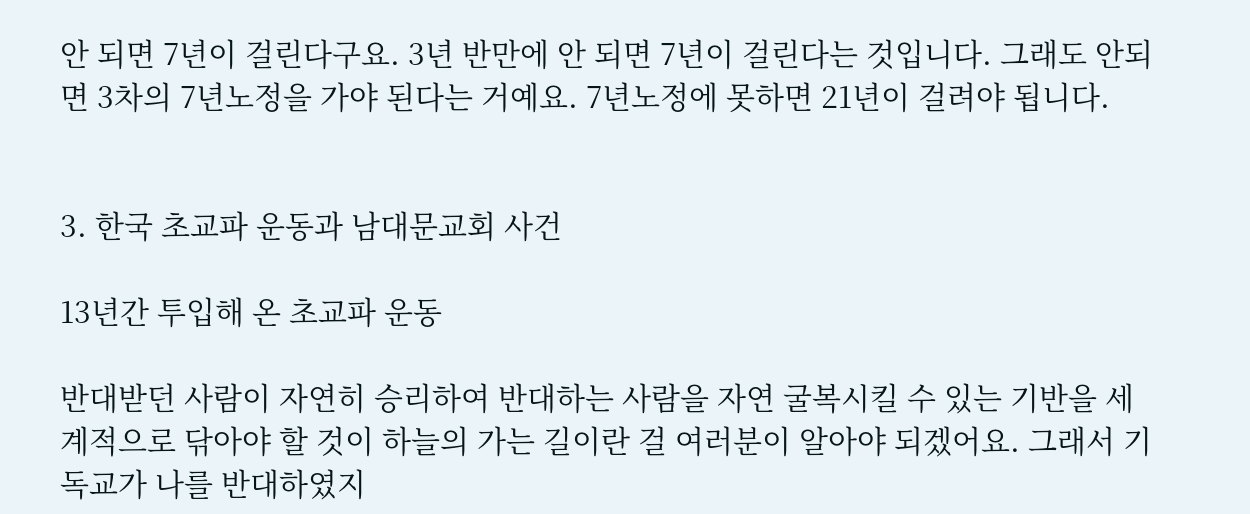안 되면 7년이 걸린다구요. 3년 반만에 안 되면 7년이 걸린다는 것입니다. 그래도 안되면 3차의 7년노정을 가야 된다는 거예요. 7년노정에 못하면 21년이 걸려야 됩니다.


3. 한국 초교파 운동과 남대문교회 사건

13년간 투입해 온 초교파 운동

반대받던 사람이 자연히 승리하여 반대하는 사람을 자연 굴복시킬 수 있는 기반을 세계적으로 닦아야 할 것이 하늘의 가는 길이란 걸 여러분이 알아야 되겠어요. 그래서 기독교가 나를 반대하였지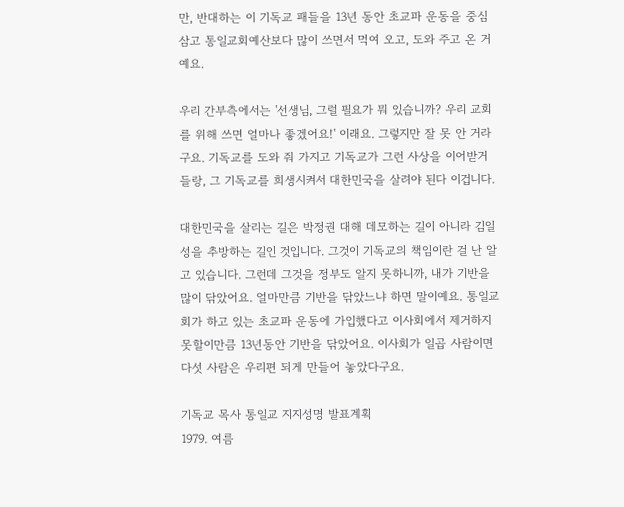만, 반대하는 이 기독교 패들을 13년 동안 초교파 운동을 중심삼고 통일교회예산보다 많이 쓰면서 먹여 오고, 도와 주고 온 거예요.

우리 간부측에서는 '선생님, 그럴 필요가 뭐 있습니까? 우리 교회를 위해 쓰면 얼마나 좋겠어요!' 이래요. 그렇지만 잘 못 안 거라구요. 기독교를 도와 줘 가지고 기독교가 그런 사상을 이어받거들랑, 그 기독교를 희생시켜서 대한민국을 살려야 된다 이겁니다.

대한민국을 살리는 길은 박정권 대해 데모하는 길이 아니라 김일성을 추방하는 길인 것입니다. 그것이 기독교의 책임이란 걸 난 알고 있습니다. 그런데 그것을 정부도 알지 못하니까, 내가 기반을 많이 닦았어요. 얼마만큼 기반을 닦았느냐 하면 말이예요. 통일교회가 하고 있는 초교파 운동에 가입했다고 이사회에서 제거하지 못할이만큼 13년동안 기반을 닦았어요. 이사회가 일곱 사람이면 다섯 사람은 우리편 되게 만들어 놓았다구요.

기독교 목사 통일교 지지성명 발표계획
1979. 여름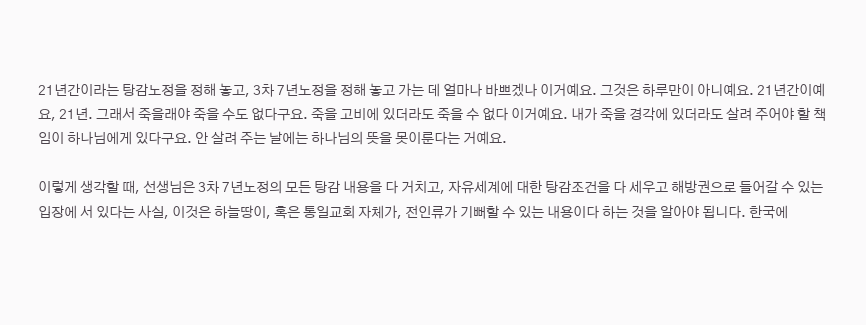21년간이라는 탕감노정을 정해 놓고, 3차 7년노정을 정해 놓고 가는 데 얼마나 바쁘겠나 이거예요. 그것은 하루만이 아니예요. 21년간이예요, 21년. 그래서 죽을래야 죽을 수도 없다구요. 죽을 고비에 있더라도 죽을 수 없다 이거예요. 내가 죽을 경각에 있더라도 살려 주어야 할 책임이 하나님에게 있다구요. 안 살려 주는 날에는 하나님의 뜻을 못이룬다는 거예요.

이렇게 생각할 때, 선생님은 3차 7년노정의 모든 탕감 내용을 다 거치고, 자유세계에 대한 탕감조건을 다 세우고 해방권으로 들어갈 수 있는 입장에 서 있다는 사실, 이것은 하늘땅이, 혹은 통일교회 자체가, 전인류가 기뻐할 수 있는 내용이다 하는 것을 알아야 됩니다. 한국에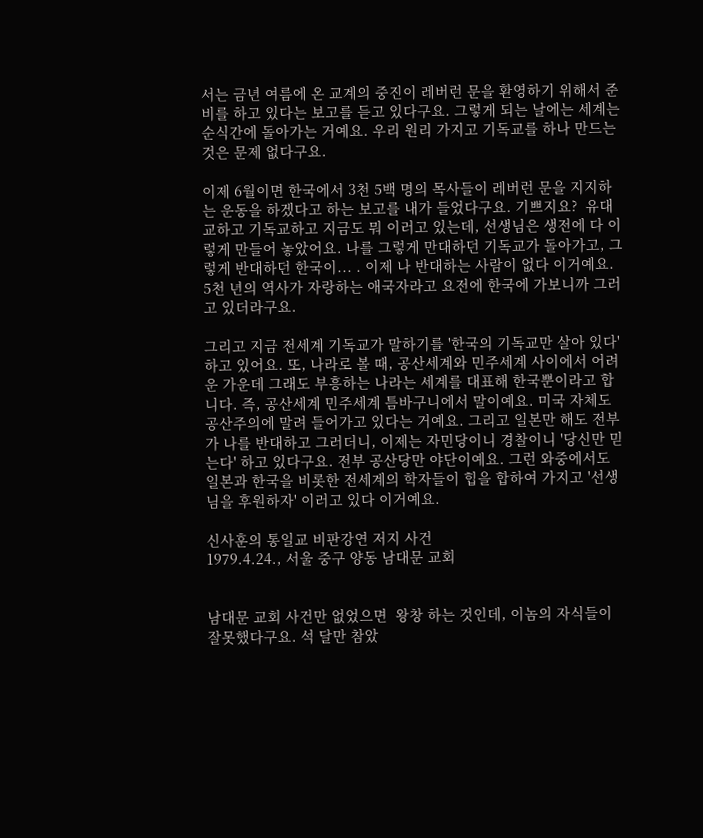서는 금년 여름에 온 교계의 중진이 레버런 문을 환영하기 위해서 준비를 하고 있다는 보고를 듣고 있다구요. 그렇게 되는 날에는 세계는 순식간에 돌아가는 거예요. 우리 원리 가지고 기독교를 하나 만드는 것은 문제 없다구요.

이제 6월이면 한국에서 3천 5백 명의 목사들이 레버런 문을 지지하는 운동을 하겠다고 하는 보고를 내가 들었다구요. 기쁘지요?  유대교하고 기독교하고 지금도 뭐 이러고 있는데, 선생님은 생전에 다 이렇게 만들어 놓았어요. 나를 그렇게 만대하던 기독교가 돌아가고, 그렇게 반대하던 한국이... . 이제 나 반대하는 사람이 없다 이거예요. 5천 년의 역사가 자랑하는 애국자라고 요전에 한국에 가보니까 그러고 있더라구요.

그리고 지금 전세계 기독교가 말하기를 '한국의 기독교만 살아 있다' 하고 있어요. 또, 나라로 볼 때, 공산세계와 민주세계 사이에서 어려운 가운데 그래도 부흥하는 나라는 세계를 대표해 한국뿐이라고 합니다. 즉, 공산세계 민주세계 틈바구니에서 말이예요. 미국 자체도 공산주의에 말려 들어가고 있다는 거예요. 그리고 일본만 해도 전부가 나를 반대하고 그러더니, 이제는 자민당이니 경찰이니 '당신만 믿는다' 하고 있다구요. 전부 공산당만 야단이예요. 그런 와중에서도 일본과 한국을 비롯한 전세계의 학자들이 힙을 합하여 가지고 '선생님을 후원하자' 이러고 있다 이거예요.

신사훈의 통일교 비판강연 저지 사건
1979.4.24., 서울 중구 양동 남대문 교회


남대문 교회 사건만 없었으면  왕창 하는 것인데, 이놈의 자식들이 잘못했다구요. 석 달만 참았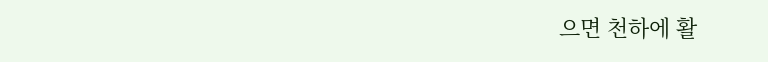으면 천하에 활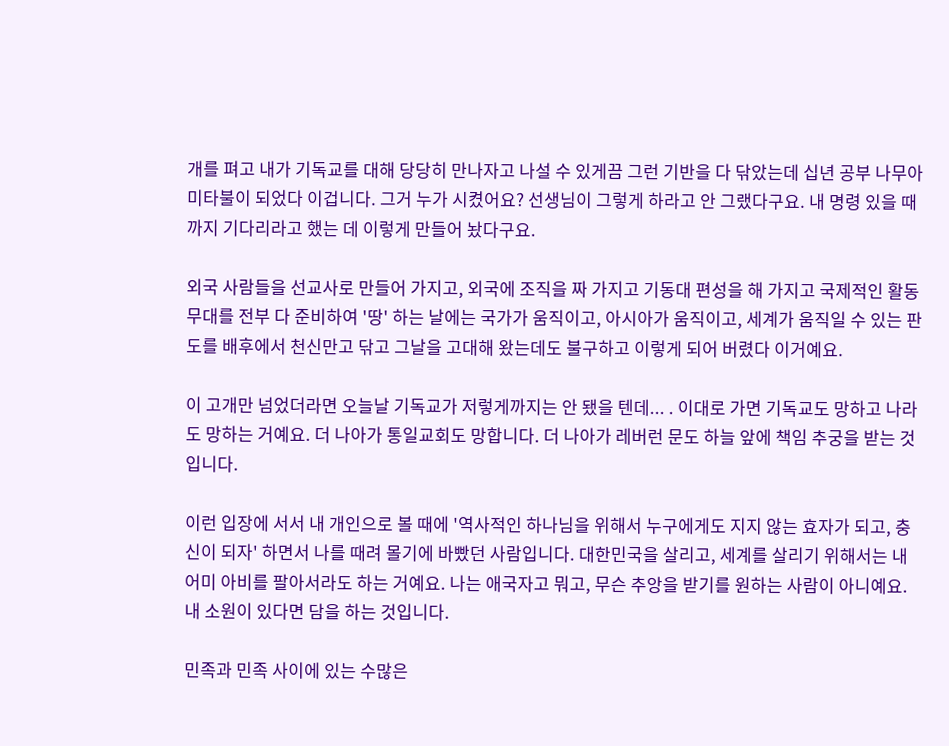개를 펴고 내가 기독교를 대해 당당히 만나자고 나설 수 있게끔 그런 기반을 다 닦았는데 십년 공부 나무아미타불이 되었다 이겁니다. 그거 누가 시켰어요? 선생님이 그렇게 하라고 안 그랬다구요. 내 명령 있을 때까지 기다리라고 했는 데 이렇게 만들어 놨다구요.

외국 사람들을 선교사로 만들어 가지고, 외국에 조직을 짜 가지고 기동대 편성을 해 가지고 국제적인 활동무대를 전부 다 준비하여 '땅' 하는 날에는 국가가 움직이고, 아시아가 움직이고, 세계가 움직일 수 있는 판도를 배후에서 천신만고 닦고 그날을 고대해 왔는데도 불구하고 이렇게 되어 버렸다 이거예요.

이 고개만 넘었더라면 오늘날 기독교가 저렇게까지는 안 됐을 텐데... . 이대로 가면 기독교도 망하고 나라도 망하는 거예요. 더 나아가 통일교회도 망합니다. 더 나아가 레버런 문도 하늘 앞에 책임 추궁을 받는 것입니다.

이런 입장에 서서 내 개인으로 볼 때에 '역사적인 하나님을 위해서 누구에게도 지지 않는 효자가 되고, 충신이 되자' 하면서 나를 때려 몰기에 바빴던 사람입니다. 대한민국을 살리고, 세계를 살리기 위해서는 내 어미 아비를 팔아서라도 하는 거예요. 나는 애국자고 뭐고, 무슨 추앙을 받기를 원하는 사람이 아니예요. 내 소원이 있다면 담을 하는 것입니다.

민족과 민족 사이에 있는 수많은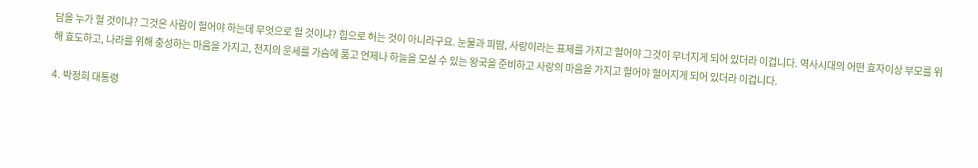담을 누가 헐 것이냐? 그것은 사람이 헐어야 하는데 무엇으로 헐 것이냐? 힘으로 허는 것이 아니라구요. 눈물과 피땀, 사랑이라는 표제를 가지고 헐어야 그것이 무너지게 되어 있더라 이겁니다. 역사시대의 어떤 효자이상 부모를 위해 효도하고, 나라를 위해 충성하는 마음을 가지고, 천지의 운세를 가슴에 품고 언제나 하늘을 모실 수 있는 왕국을 준비하고 사랑의 마음을 가지고 헐어야 헐어지게 되어 있더라 이겁니다.

4. 박정희 대통령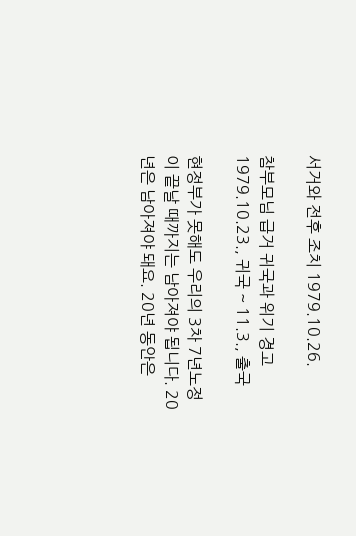서거와 전후 조치 1979.10.26.

참부모님 급거 귀국과 위기 경고
1979.10.23., 귀국 ~ 11.3., 출국

현정부가 못해도 우리의 3차 7년노정이 끝날 때까지는 남아져야 됩니다. 20년은 남아져야 돼요. 20년 동안은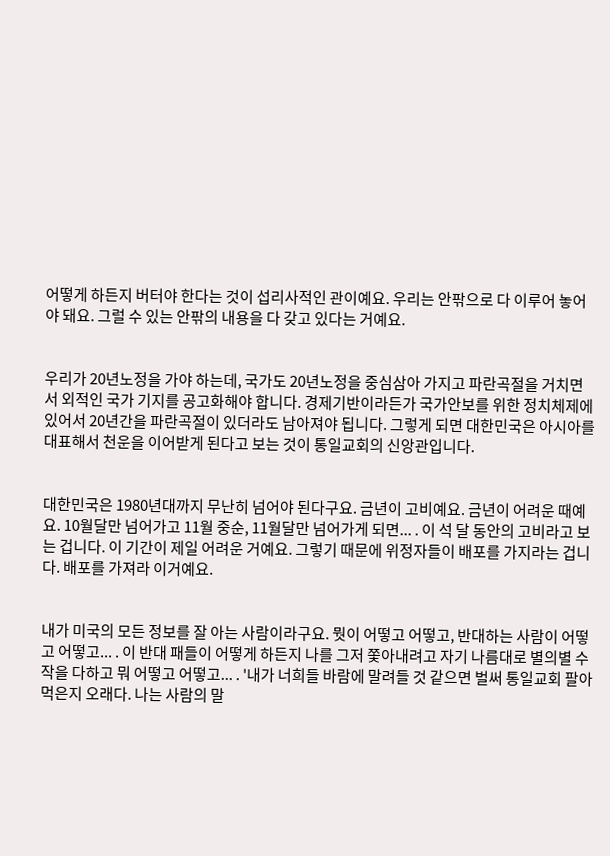어떻게 하든지 버터야 한다는 것이 섭리사적인 관이예요. 우리는 안팎으로 다 이루어 놓어야 돼요. 그럴 수 있는 안팎의 내용을 다 갖고 있다는 거예요.


우리가 20년노정을 가야 하는데, 국가도 20년노정을 중심삼아 가지고 파란곡절을 거치면서 외적인 국가 기지를 공고화해야 합니다. 경제기반이라든가 국가안보를 위한 정치체제에 있어서 20년간을 파란곡절이 있더라도 남아져야 됩니다. 그렇게 되면 대한민국은 아시아를 대표해서 천운을 이어받게 된다고 보는 것이 통일교회의 신앙관입니다.


대한민국은 1980년대까지 무난히 넘어야 된다구요. 금년이 고비예요. 금년이 어려운 때예요. 10월달만 넘어가고 11월 중순, 11월달만 넘어가게 되면... . 이 석 달 동안의 고비라고 보는 겁니다. 이 기간이 제일 어려운 거예요. 그렇기 때문에 위정자들이 배포를 가지라는 겁니다. 배포를 가져라 이거예요.


내가 미국의 모든 정보를 잘 아는 사람이라구요. 뭣이 어떻고 어떻고, 반대하는 사람이 어떻고 어떻고... . 이 반대 패들이 어떻게 하든지 나를 그저 쫓아내려고 자기 나름대로 별의별 수작을 다하고 뭐 어떻고 어떻고... . '내가 너희들 바람에 말려들 것 같으면 벌써 통일교회 팔아 먹은지 오래다. 나는 사람의 말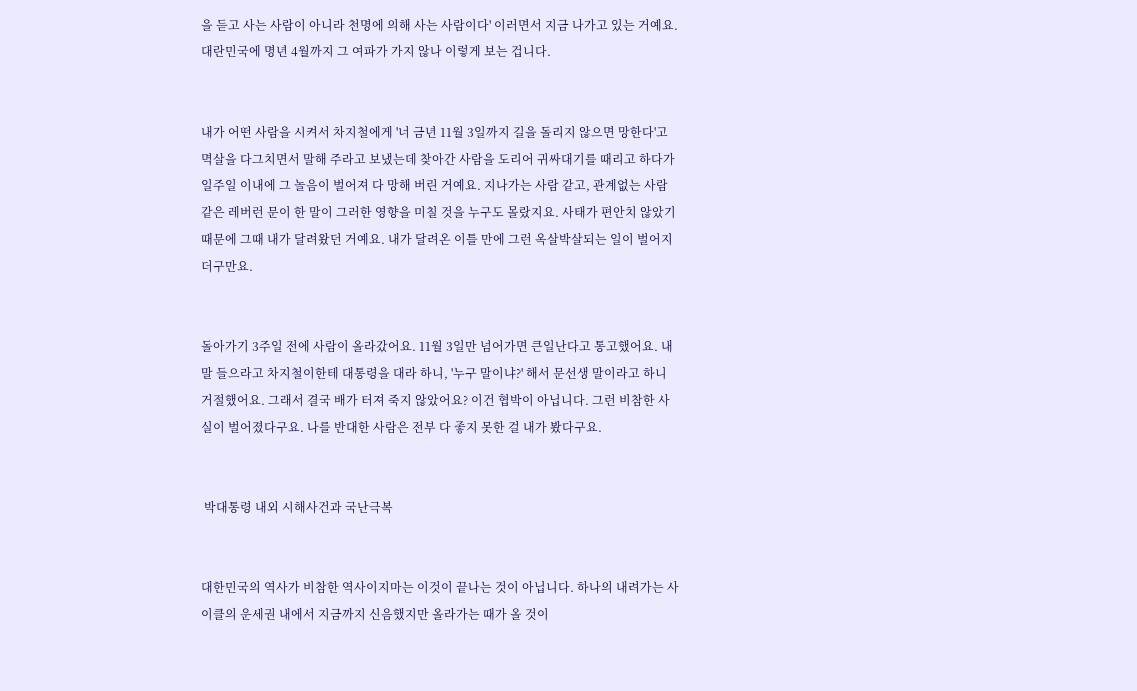을 듣고 사는 사람이 아니라 천명에 의해 사는 사람이다' 이러면서 지금 나가고 있는 거예요. 대란민국에 명년 4월까지 그 여파가 가지 않나 이렇게 보는 겁니다.


내가 어떤 사람을 시켜서 차지철에게 '너 금년 11월 3일까지 길을 돌리지 않으면 망한다'고 멱살을 다그치면서 말해 주라고 보냈는데 찾아간 사람을 도리어 귀싸대기를 때리고 하다가 일주일 이내에 그 놀음이 벌어져 다 망해 버린 거예요. 지나가는 사람 같고, 관계없는 사람 같은 레버런 문이 한 말이 그러한 영향을 미칠 것을 누구도 몰랐지요. 사태가 편안치 않았기 때문에 그때 내가 달려왔던 거예요. 내가 달려온 이틀 만에 그런 옥살박살되는 일이 벌어지더구만요.


돌아가기 3주일 전에 사람이 올라갔어요. 11월 3일만 넘어가면 큰일난다고 통고했어요. 내 말 들으라고 차지철이한테 대통령을 대라 하니, '누구 말이냐?' 해서 문선생 말이라고 하니 거절했어요. 그래서 결국 배가 터져 죽지 않았어요? 이건 협박이 아닙니다. 그런 비참한 사실이 벌어졌다구요. 나를 반대한 사람은 전부 다 좋지 못한 걸 내가 봤다구요.


 박대통령 내외 시해사건과 국난극복


대한민국의 역사가 비참한 역사이지마는 이것이 끝나는 것이 아닙니다. 하나의 내려가는 사이클의 운세권 내에서 지금까지 신음했지만 올라가는 때가 올 것이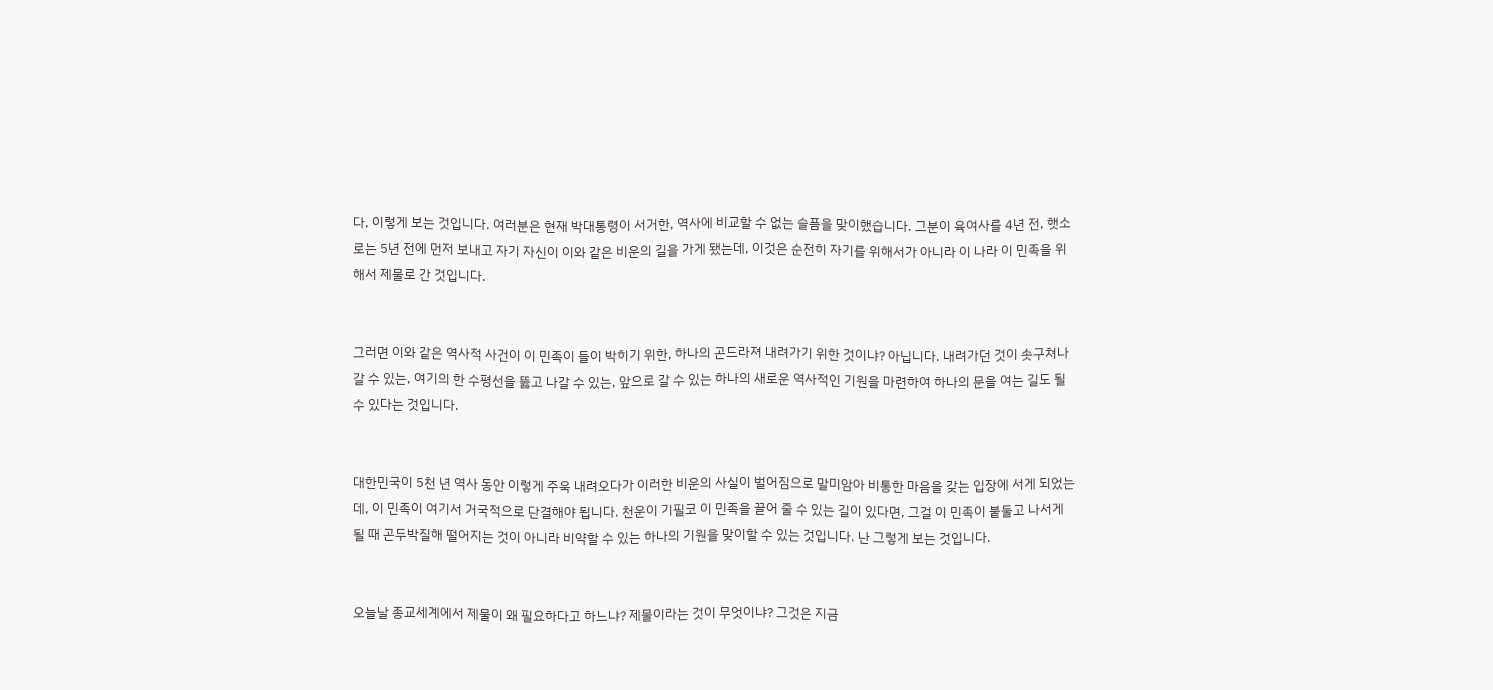다, 이렇게 보는 것입니다. 여러분은 현재 박대통령이 서거한, 역사에 비교할 수 없는 슬픔을 맞이했습니다. 그분이 육여사를 4년 전, 햇소로는 5년 전에 먼저 보내고 자기 자신이 이와 같은 비운의 길을 가게 됐는데, 이것은 순전히 자기를 위해서가 아니라 이 나라 이 민족을 위해서 제물로 간 것입니다.


그러면 이와 같은 역사적 사건이 이 민족이 들이 박히기 위한, 하나의 곤드라져 내려가기 위한 것이냐? 아닙니다. 내려가던 것이 솟구쳐나갈 수 있는, 여기의 한 수평선을 뚫고 나갈 수 있는, 앞으로 갈 수 있는 하나의 새로운 역사적인 기원을 마련하여 하나의 문을 여는 길도 될 수 있다는 것입니다.


대한민국이 5천 년 역사 동안 이렇게 주욱 내려오다가 이러한 비운의 사실이 벌어짐으로 말미암아 비통한 마음을 갖는 입장에 서게 되었는데, 이 민족이 여기서 거국적으로 단결해야 됩니다. 천운이 기필코 이 민족을 끌어 줄 수 있는 길이 있다면, 그걸 이 민족이 붙둘고 나서게 될 때 곤두박질해 떨어지는 것이 아니라 비약할 수 있는 하나의 기원을 맞이할 수 있는 것입니다. 난 그렇게 보는 것입니다.


오늘날 종교세계에서 제물이 왜 필요하다고 하느냐? 제물이라는 것이 무엇이냐? 그것은 지금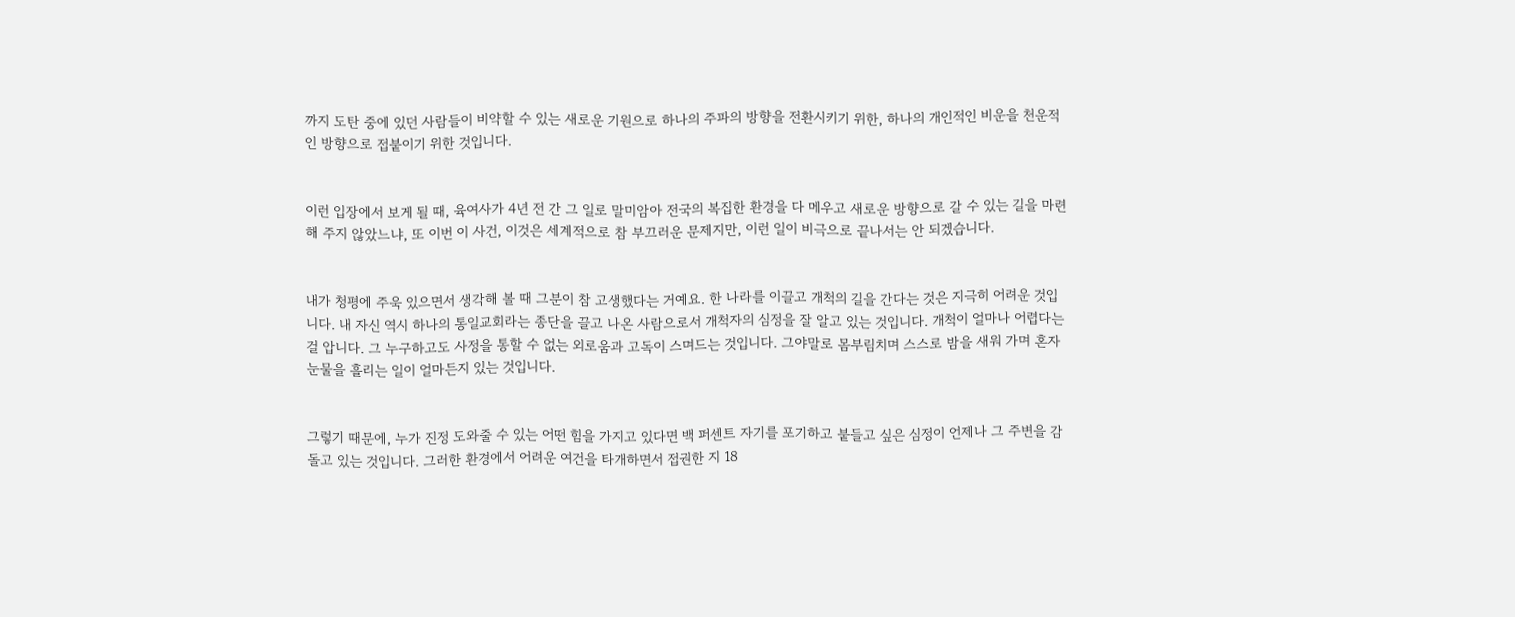까지 도탄 중에 있던 사람들이 비약할 수 있는 새로운 기원으로 하나의 주파의 방향을 전환시키기 위한, 하나의 개인적인 비운을 천운적인 방향으로 접붙이기 위한 것입니다.


이런 입장에서 보게 될 때, 육여사가 4년 전 간 그 일로 말미암아 전국의 복집한 환경을 다 메우고 새로운 방향으로 갈 수 있는 길을 마련해 주지 않았느냐, 또 이번 이 사건, 이것은 세계적으로 참 부끄러운 문제지만, 이런 일이 비극으로 끝나서는 안 되겠습니다.


내가 청평에 주욱 있으면서 생각해 볼 때 그분이 참 고생했다는 거예요. 한 나라를 이끌고 개척의 길을 간다는 것은 지극히 어려운 것입니다. 내 자신 역시 하나의 통일교회라는 종단을 끌고 나온 사람으로서 개척자의 심정을 잘 알고 있는 것입니다. 개척이 얼마나 어렵다는 걸 압니다. 그 누구하고도 사정을 통할 수 없는 외로움과 고독이 스며드는 것입니다. 그야말로 몸부림치며 스스로 밤을 새워 가며 혼자 눈물을 흘리는 일이 얼마든지 있는 것입니다.


그렇기 때문에, 누가 진정 도와줄 수 있는 어떤 힘을 가지고 있다면 백 퍼센트 자기를 포기하고 붙들고 싶은 심정이 언제나 그 주변을 감돌고 있는 것입니다. 그러한 환경에서 어려운 여건을 타개하면서 접권한 지 18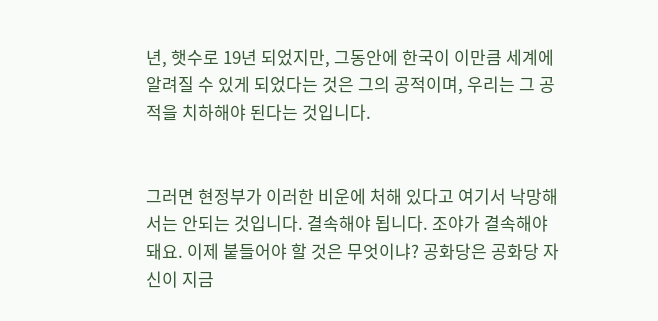년, 햇수로 19년 되었지만, 그동안에 한국이 이만큼 세계에 알려질 수 있게 되었다는 것은 그의 공적이며, 우리는 그 공적을 치하해야 된다는 것입니다.


그러면 현정부가 이러한 비운에 처해 있다고 여기서 낙망해서는 안되는 것입니다. 결속해야 됩니다. 조야가 결속해야 돼요. 이제 붙들어야 할 것은 무엇이냐? 공화당은 공화당 자신이 지금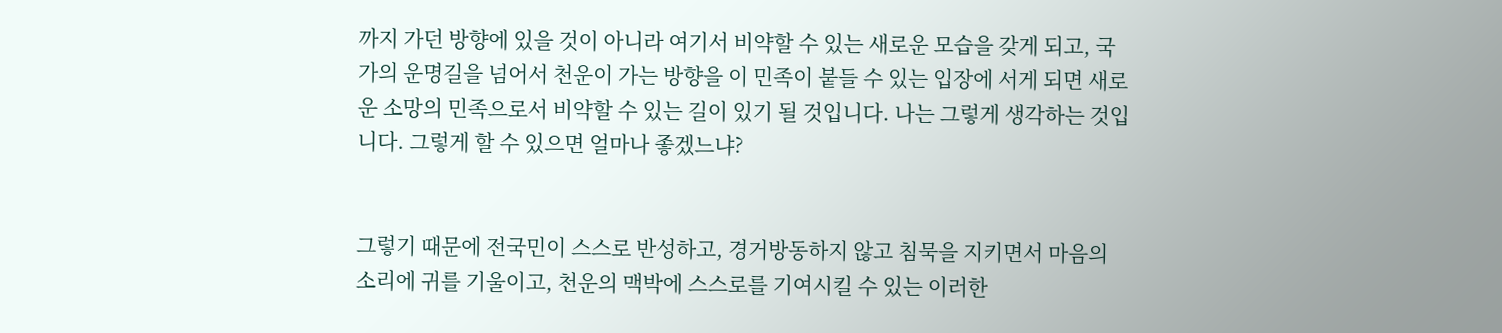까지 가던 방향에 있을 것이 아니라 여기서 비약할 수 있는 새로운 모습을 갖게 되고, 국가의 운명길을 넘어서 천운이 가는 방향을 이 민족이 붙들 수 있는 입장에 서게 되면 새로운 소망의 민족으로서 비약할 수 있는 길이 있기 될 것입니다. 나는 그렇게 생각하는 것입니다. 그렇게 할 수 있으면 얼마나 좋겠느냐?


그렇기 때문에 전국민이 스스로 반성하고, 경거방동하지 않고 침묵을 지키면서 마음의 소리에 귀를 기울이고, 천운의 맥박에 스스로를 기여시킬 수 있는 이러한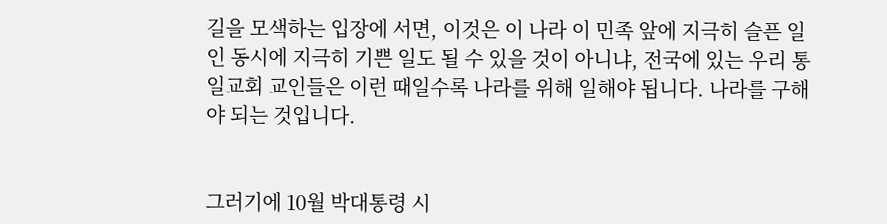길을 모색하는 입장에 서면, 이것은 이 나라 이 민족 앞에 지극히 슬픈 일인 동시에 지극히 기쁜 일도 될 수 있을 것이 아니냐, 전국에 있는 우리 통일교회 교인들은 이런 때일수록 나라를 위해 일해야 됩니다. 나라를 구해야 되는 것입니다.


그러기에 10월 박대통령 시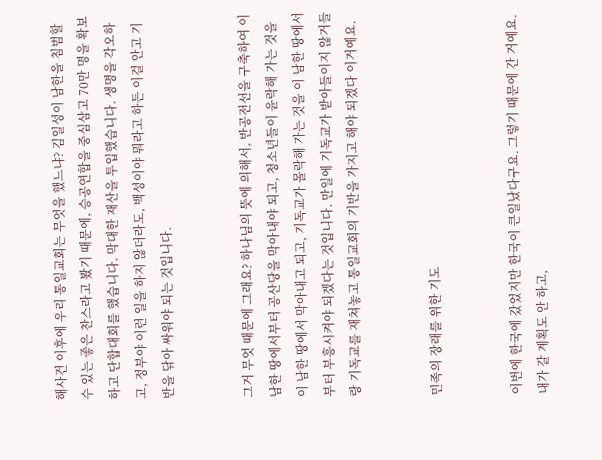해사건 이후에 우리 통일교회는 무엇을 했느냐? 김일성이 남한을 침범할 수 있는 좋은 찬스라고 봤기 때문에, 승공연합을 중심삼고 70만 명을 확보하고 단합대회를 했습니다. 막대한 재산을 투입했습니다. 생명을 각오하고, 정부야 이런 일을 하지 않더라도, 백성이야 뭐라고 하든 이걸 안고 기반을 닦아 싸워야 되는 것입니다.


그거 무엇 때문에 그래요? 하나님의 뜻에 의해서, 반공전선을 구축하여 이 남한 땅에서부터 공산당을 막아내야 되고, 청소년들이 윤락해 가는 것을 이 남한 땅에서 막아내고 되고, 기독교가 몰락해 가는 것을 이 남한 땅에서부터 부흥시켜야 되겠다는 것입니다. 만일에 기독교가 받아들이지 않거들랑 기독교를 재쳐놓고 통일교회의 기반을 가지고 해야 되겠다 이거예요.


민족의 장래를 위한 기도


이번에 한국에 갔었지만 한국이 큰일났다구요. 그렇기 때문에 간 거예요. 내가 갈 계획도 안 하고,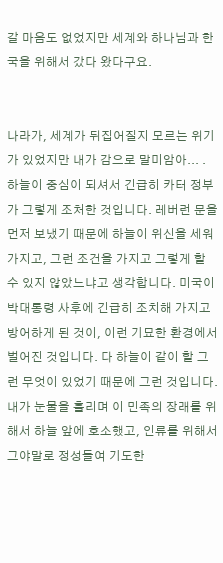갈 마음도 없었지만 세계와 하나님과 한국을 위해서 갔다 왔다구요.


나라가, 세계가 뒤집어질지 모르는 위기가 있었지만 내가 감으로 말미암아... . 하늘이 중심이 되셔서 긴급히 카터 정부가 그렇게 조처한 것입니다. 레버런 문을 먼저 보냈기 때문에 하늘이 위신을 세워 가지고, 그런 조건을 가지고 그렇게 할 수 있지 않았느냐고 생각합니다. 미국이 박대통령 사후에 긴급히 조치해 가지고 방어하게 된 것이, 이런 기묘한 환경에서 벌어진 것입니다. 다 하늘이 같이 할 그런 무엇이 있었기 때문에 그런 것입니다. 내가 눈물을 흘리며 이 민족의 장래를 위해서 하늘 앞에 호소했고, 인류를 위해서 그야말로 정성들여 기도한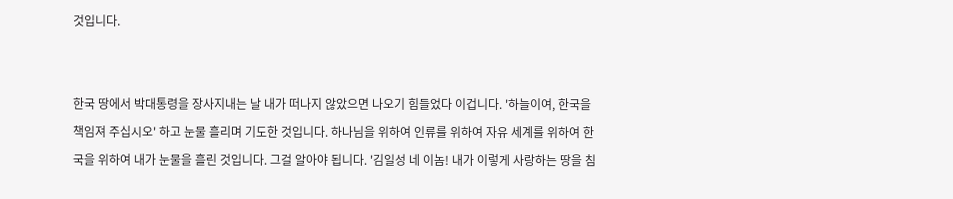것입니다.


한국 땅에서 박대통령을 장사지내는 날 내가 떠나지 않았으면 나오기 힘들었다 이겁니다. '하늘이여, 한국을 책임져 주십시오' 하고 눈물 흘리며 기도한 것입니다. 하나님을 위하여 인류를 위하여 자유 세계를 위하여 한국을 위하여 내가 눈물을 흘린 것입니다. 그걸 알아야 됩니다. '김일성 네 이놈! 내가 이렇게 사랑하는 땅을 침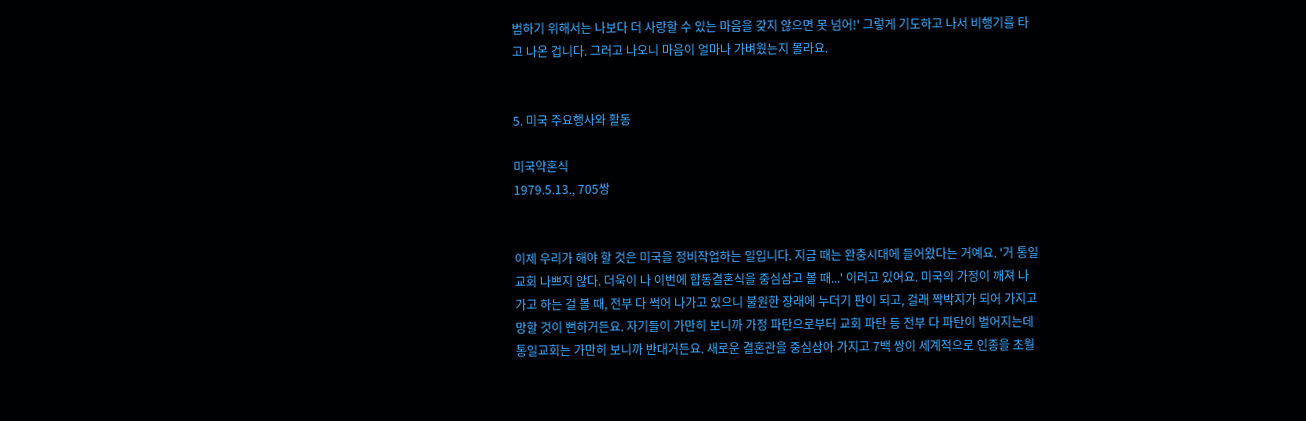범하기 위해서는 나보다 더 사랑할 수 있는 마음을 갖지 않으면 못 넘어!' 그렇게 기도하고 나서 비행기를 타고 나온 겁니다. 그러고 나오니 마음이 얼마나 가벼웠는지 몰라요.


5. 미국 주요행사와 활동

미국약혼식
1979.5.13., 705쌍


이제 우리가 해야 할 것은 미국을 정비작업하는 일입니다. 지금 때는 완충시대에 들어왔다는 거예요. '거 통일교회 나쁘지 않다. 더욱이 나 이번에 합동결혼식을 중심삼고 볼 때...' 이러고 있어요. 미국의 가정이 깨져 나가고 하는 걸 볼 때, 전부 다 썩어 나가고 있으니 불원한 장래에 누더기 판이 되고, 걸래 짝박지가 되어 가지고 망할 것이 뻔하거든요. 자기들이 가만히 보니까 가정 파탄으로부터 교회 파탄 등 전부 다 파탄이 벌어지는데 통일교회는 가만히 보니까 반대거든요. 새로운 결혼관을 중심삼아 가지고 7백 쌍이 세계적으로 인종을 초월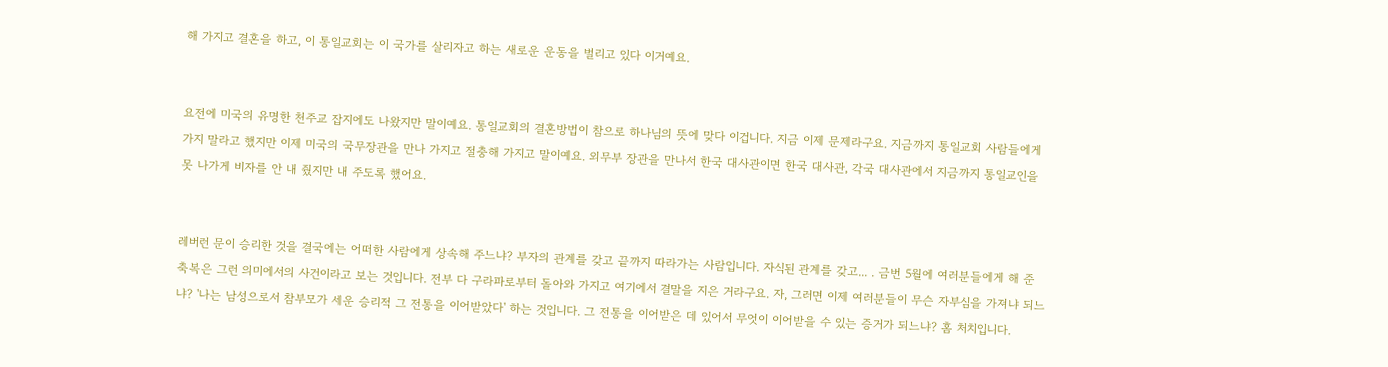해 가지고 결혼을 하고, 이 통일교회는 이 국가를 살리자고 하는 새로운 운동을 벌리고 있다 이거예요.


요전에 미국의 유명한 천주교 잡지에도 나왔지만 말이예요. 통일교회의 결혼방법이 참으로 하나님의 뜻에 맞다 이겁니다. 지금 이제 문제라구요. 지금까지 통일교회 사람들에게 가지 말라고 했지만 이제 미국의 국무장관을 만나 가지고 절충해 가지고 말이예요. 외무부 장관을 만나서 한국 대사관이면 한국 대사관, 각국 대사관에서 지금까지 통일교인을 못 나가게 비자를 안 내 줬지만 내 주도록 했어요.


레버런 문이 승리한 것을 결국에는 어떠한 사람에게 상속해 주느냐? 부자의 관계를 갖고 끝까지 따라가는 사람입니다. 자식된 관계를 갖고... . 금번 5월에 여러분들에게 해 준 축복은 그런 의미에서의 사건이라고 보는 것입니다. 전부 다 구라파로부터 돌아와 가지고 여기에서 결말을 지은 거라구요. 자, 그러면 이제 여러분들이 무슨 자부심을 가져냐 되느냐? '나는 남성으로서 참부모가 세운 승리적 그 전통을 이어받았다' 하는 것입니다. 그 전통을 이어받은 데 있어서 무엇이 이어받을 수 있는 증거가 되느냐? 홈 처치입니다.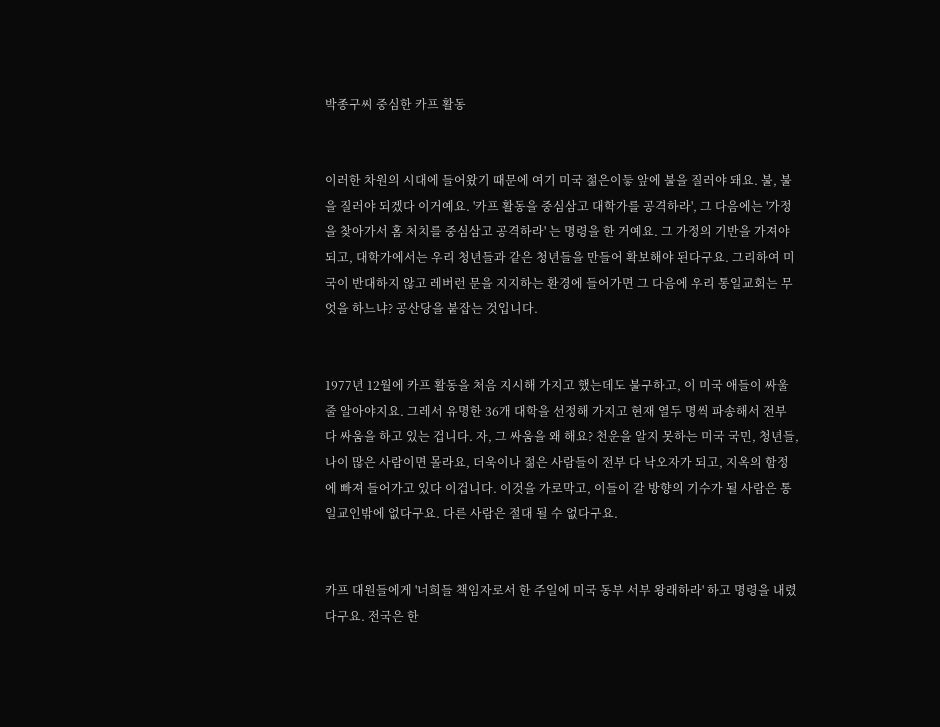박종구씨 중심한 카프 활동


이러한 차원의 시대에 들어왔기 때문에 여기 미국 젊은이듷 앞에 불을 질러야 돼요. 불, 불을 질러야 되겠다 이거예요. '카프 활동을 중심삼고 대학가를 공격하라', 그 다음에는 '가정을 찾아가서 홈 처치를 중심삼고 공격하라' 는 명령을 한 거예요. 그 가정의 기반을 가져야 되고, 대학가에서는 우리 청년들과 같은 청년들을 만들어 확보해야 된다구요. 그리하여 미국이 반대하지 않고 레버런 문을 지지하는 환경에 들어가면 그 다음에 우리 통일교회는 무엇을 하느냐? 공산당을 붙잡는 것입니다.


1977년 12월에 카프 활동을 처음 지시해 가지고 했는데도 불구하고, 이 미국 애들이 싸울 줄 알아야지요. 그레서 유명한 36개 대학을 선정해 가지고 현재 열두 명씩 파송해서 전부 다 싸움을 하고 있는 겁니다. 자, 그 싸움을 왜 해요? 천운을 알지 못하는 미국 국민, 청년들, 나이 많은 사람이면 몰라요, 더욱이나 젊은 사람들이 전부 다 낙오자가 되고, 지옥의 함정에 빠져 들어가고 있다 이겁니다. 이것을 가로막고, 이들이 갈 방향의 기수가 될 사람은 통일교인밖에 없다구요. 다른 사람은 절대 될 수 없다구요.


카프 대원들에게 '너희들 책임자로서 한 주일에 미국 동부 서부 왕래하라' 하고 명령을 내렸다구요. 전국은 한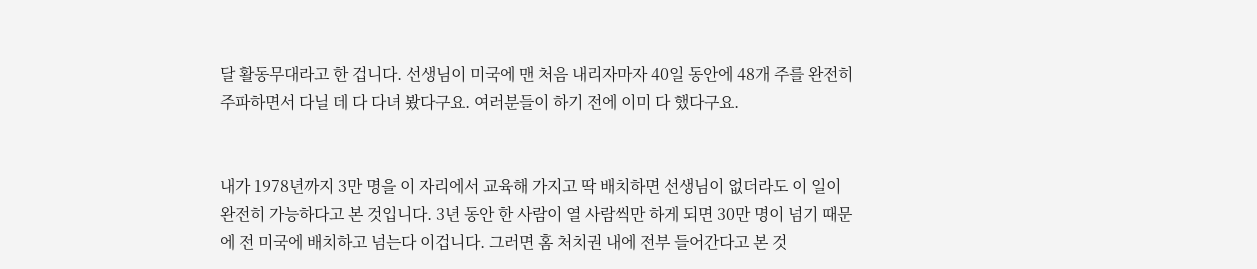달 활동무대라고 한 겁니다. 선생님이 미국에 맨 처음 내리자마자 40일 동안에 48개 주를 완전히 주파하면서 다닐 데 다 다녀 봤다구요. 여러분들이 하기 전에 이미 다 했다구요.


내가 1978년까지 3만 명을 이 자리에서 교육해 가지고 딱 배치하면 선생님이 없더라도 이 일이 완전히 가능하다고 본 것입니다. 3년 동안 한 사람이 열 사람씩만 하게 되면 30만 명이 넘기 때문에 전 미국에 배치하고 넘는다 이겁니다. 그러면 홈 처치권 내에 전부 들어간다고 본 것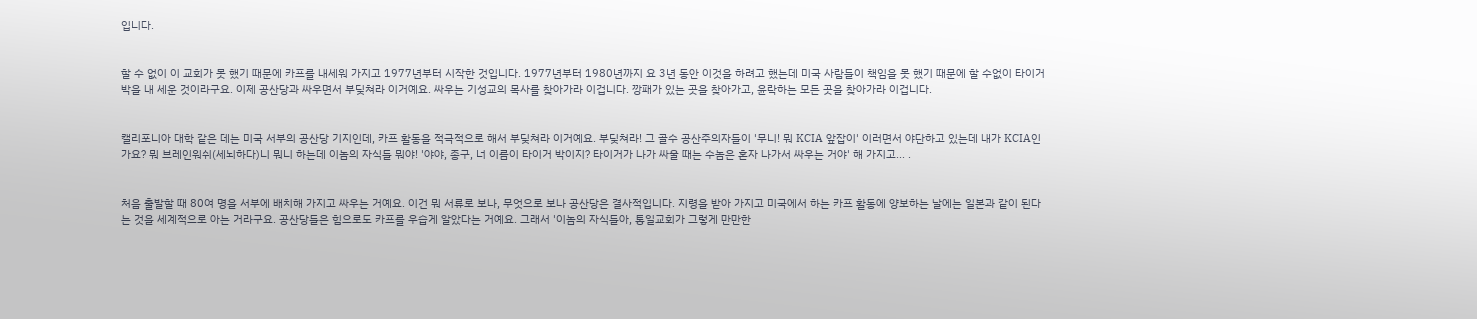입니다.


할 수 없이 이 교회가 못 했기 때문에 카프를 내세워 가지고 1977년부터 시작한 것입니다. 1977년부터 1980년까지 요 3년 동안 이것을 하려고 했는데 미국 사람들이 책임을 못 했기 때문에 할 수없이 타이거박을 내 세운 것이라구요. 이제 공산당과 싸우면서 부딪쳐라 이거예요. 싸우는 기성교의 목사를 찾아가라 이겁니다. 깡패가 있는 곳을 찾아가고, 윤락하는 모든 곳을 찾아가라 이겁니다.


캘리포니아 대학 같은 데는 미국 서부의 공산당 기지인데, 카프 활동을 적극적으로 해서 부딪쳐라 이거예요. 부딪쳐라! 그 골수 공산주의자들이 '무니! 뭐 KCIA 앞잡이' 이러면서 야단하고 있는데 내가 KCIA인가요? 뭐 브레인워쉬(세뇌하다)니 뭐니 하는데 이놈의 자식들 뭐야! '야야, 종구, 너 이름이 타이거 박이지? 타이거가 나가 싸울 때는 수놈은 혼자 나가서 싸우는 거야' 해 가지고... .


처음 출발할 때 80여 명을 서부에 배치해 가지고 싸우는 거예요. 이건 뭐 서류로 보나, 무엇으로 보나 공산당은 결사적입니다. 지령을 받아 가지고 미국에서 하는 카프 활동에 양보하는 날에는 일본과 같이 된다는 것을 세계적으로 아는 거라구요. 공산당들은 힘으로도 카프를 우습게 알았다는 거예요. 그래서 '이놈의 자식들아, 통일교회가 그렇게 만만한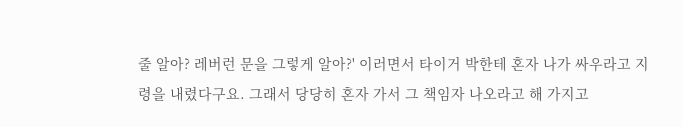줄 알아? 레버런 문을 그렇게 알아?' 이러면서 타이거 박한테 혼자 나가 싸우라고 지령을 내렸다구요. 그래서 당당히 혼자 가서 그 책임자 나오라고 해 가지고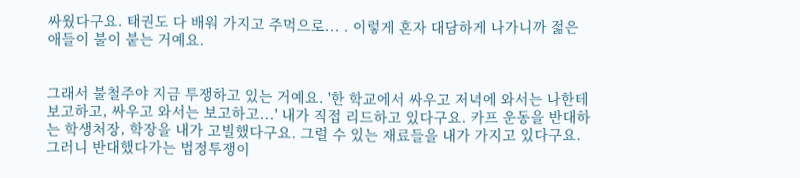싸웠다구요. 태권도 다 배워 가지고 주먹으로... . 이렇게 혼자 대담하게 나가니까 젊은 애들이 불이 붙는 거예요.


그래서 불철주야 지금 투쟁하고 있는 거예요. '한 학교에서 싸우고 저녁에 와서는 나한테 보고하고, 싸우고 와서는 보고하고...' 내가 직접 리드하고 있다구요. 카프 운동을 반대하는 학생처장, 학장을 내가 고빌했다구요. 그럴 수 있는 재료들을 내가 가지고 있다구요. 그러니 반대했다가는 법정투쟁이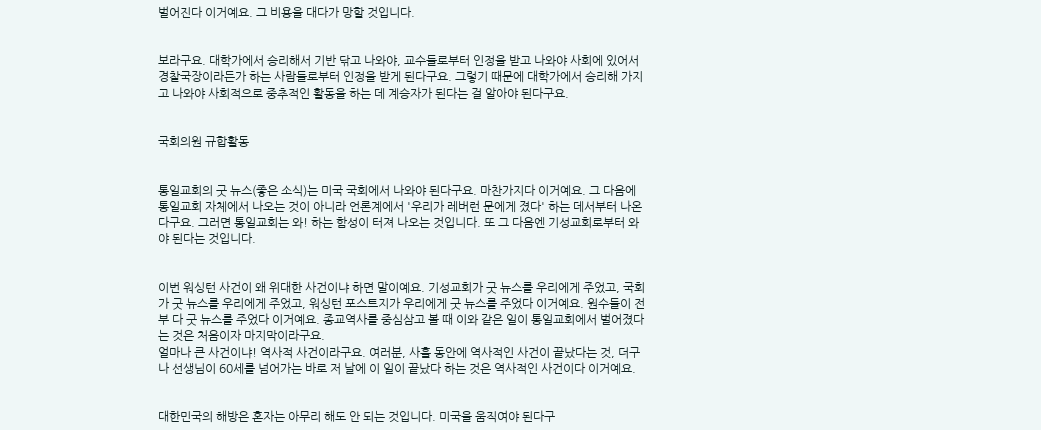벌어진다 이거예요. 그 비용을 대다가 망할 것입니다.


보라구요. 대학가에서 승리해서 기반 닦고 나와야, 교수들로부터 인정을 받고 나와야 사회에 있어서 경찰국장이라든가 하는 사람들로부터 인정을 받게 된다구요. 그렇기 때문에 대학가에서 승리해 가지고 나와야 사회적으로 중추적인 활동을 하는 데 계승자가 된다는 걸 알아야 된다구요.


국회의원 규합활동


통일교회의 굿 뉴스(좋은 소식)는 미국 국회에서 나와야 된다구요. 마찬가지다 이거예요. 그 다음에 통일교회 자체에서 나오는 것이 아니라 언론계에서 '우리가 레버런 문에게 졌다' 하는 데서부터 나온다구요. 그러면 통일교회는 와! 하는 함성이 터져 나오는 것입니다. 또 그 다음엔 기성교회로부터 와야 된다는 것입니다.


이번 워싱턴 사건이 왜 위대한 사건이냐 하면 말이예요. 기성교회가 굿 뉴스를 우리에게 주었고, 국회가 굿 뉴스를 우리에게 주었고, 워싱턴 포스트지가 우리에게 굿 뉴스를 주었다 이거예요. 원수들이 전부 다 굿 뉴스를 주었다 이거예요. 종교역사를 중심삼고 볼 때 이와 같은 일이 통일교회에서 벌어졌다는 것은 처음이자 마지막이라구요.
얼마나 큰 사건이냐! 역사적 사건이라구요. 여러분, 사흘 동안에 역사적인 사건이 끝났다는 것, 더구나 선생님이 60세를 넘어가는 바로 저 날에 이 일이 끝났다 하는 것은 역사적인 사건이다 이거예요.


대한민국의 해방은 혼자는 아무리 해도 안 되는 것입니다. 미국을 움직여야 된다구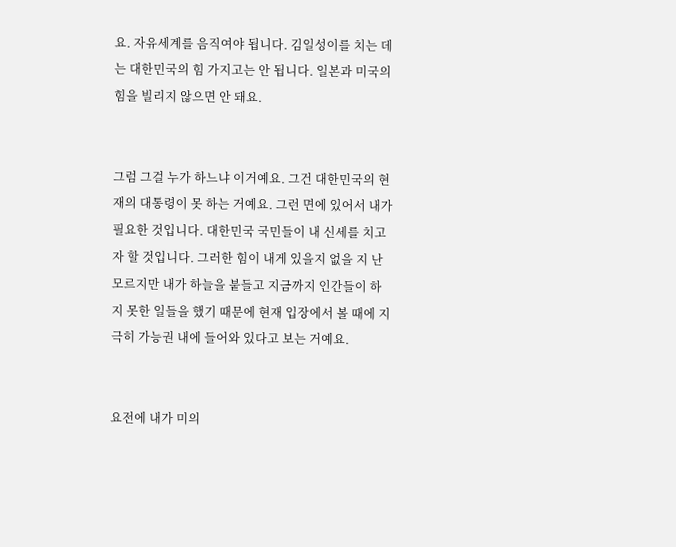요. 자유세계를 음직여야 됩니다. 김일성이를 치는 데는 대한민국의 힘 가지고는 안 됩니다. 일본과 미국의 힘을 빌리지 않으면 안 돼요.


그럼 그걸 누가 하느냐 이거예요. 그건 대한민국의 현재의 대통령이 못 하는 거예요. 그런 면에 있어서 내가 필요한 것입니다. 대한민국 국민들이 내 신세를 치고자 할 것입니다. 그러한 힘이 내게 있을지 없을 지 난 모르지만 내가 하늘을 붙들고 지금까지 인간들이 하지 못한 일들을 했기 때문에 현재 입장에서 볼 때에 지극히 가능권 내에 들어와 있다고 보는 거예요.


요전에 내가 미의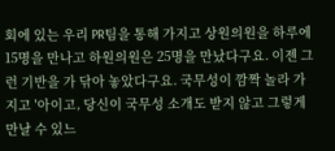회에 있는 우리 PR팀을 통해 가지고 상원의원을 하루에 15명을 만나고 하원의원은 25명을 만났다구요. 이젠 그런 기반을 가 닦아 놓았다구요. 국무성이 깜짝 놀라 가지고 '아이고, 당신이 국무성 소개도 받지 않고 그렇게 만날 수 있느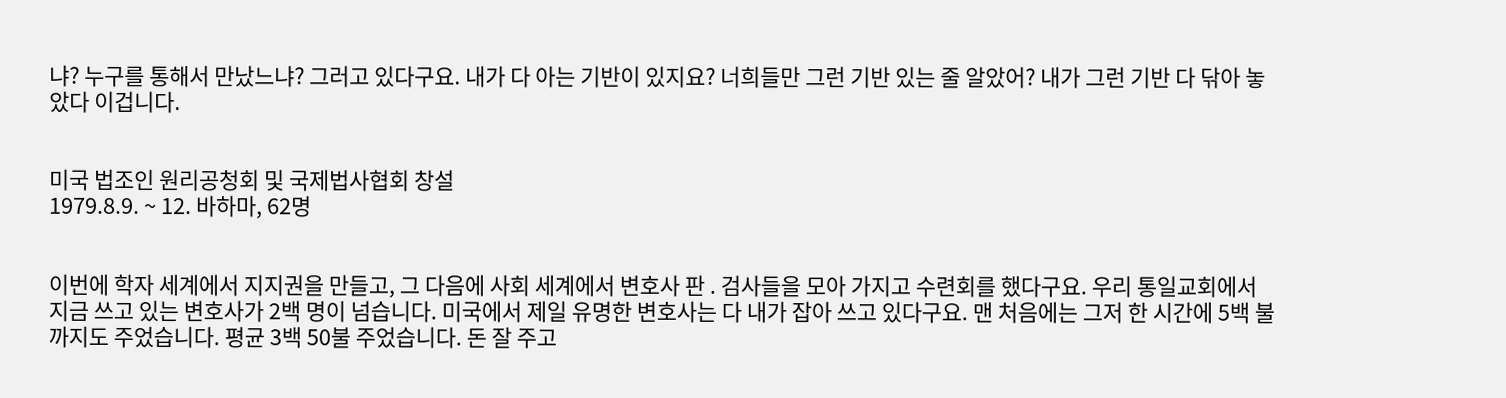냐? 누구를 통해서 만났느냐? 그러고 있다구요. 내가 다 아는 기반이 있지요? 너희들만 그런 기반 있는 줄 알았어? 내가 그런 기반 다 닦아 놓았다 이겁니다.


미국 법조인 원리공청회 및 국제법사협회 창설
1979.8.9. ~ 12. 바하마, 62명


이번에 학자 세계에서 지지권을 만들고, 그 다음에 사회 세계에서 변호사 판 . 검사들을 모아 가지고 수련회를 했다구요. 우리 통일교회에서 지금 쓰고 있는 변호사가 2백 명이 넘습니다. 미국에서 제일 유명한 변호사는 다 내가 잡아 쓰고 있다구요. 맨 처음에는 그저 한 시간에 5백 불까지도 주었습니다. 평균 3백 50불 주었습니다. 돈 잘 주고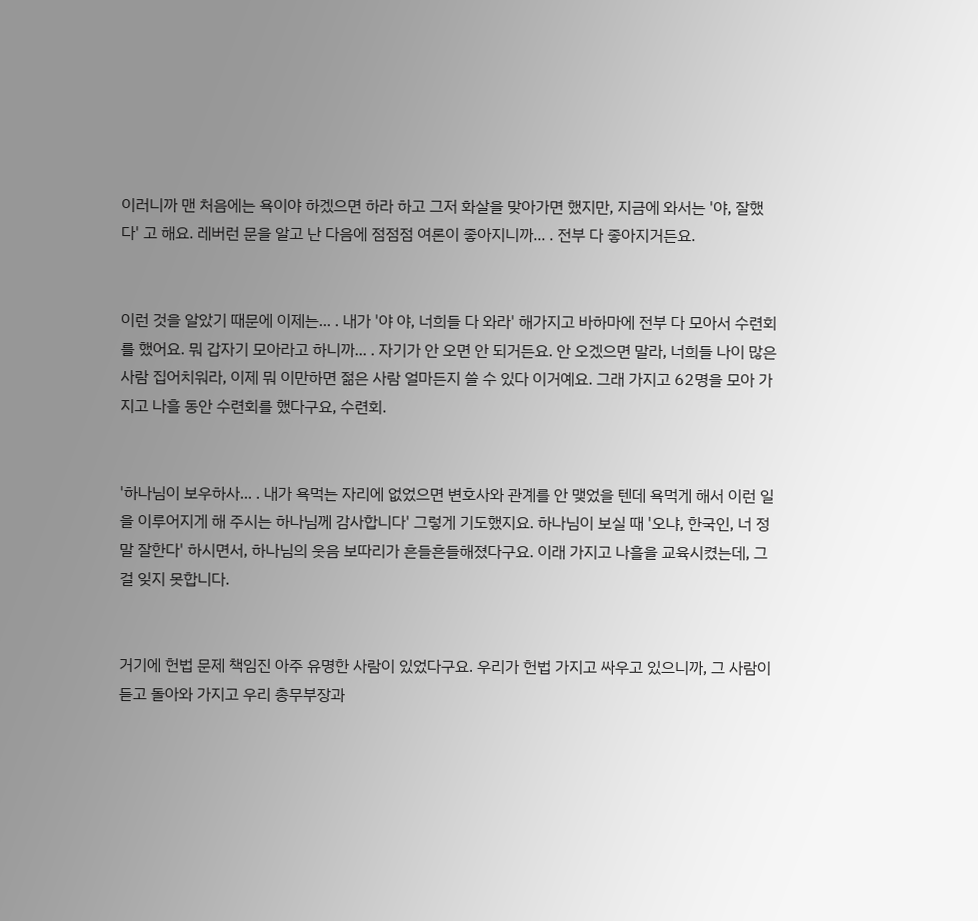이러니까 맨 처음에는 욕이야 하겠으면 하라 하고 그저 화살을 맞아가면 했지만, 지금에 와서는 '야, 잘했다' 고 해요. 레버런 문을 알고 난 다음에 점점점 여론이 좋아지니까... . 전부 다 좋아지거든요.


이런 것을 알았기 때문에 이제는... . 내가 '야 야, 너희들 다 와라' 해가지고 바하마에 전부 다 모아서 수련회를 했어요. 뭐 갑자기 모아라고 하니까... . 자기가 안 오면 안 되거든요. 안 오겠으면 말라, 너희들 나이 많은 사람 집어치워라, 이제 뭐 이만하면 젊은 사람 얼마든지 쓸 수 있다 이거예요. 그래 가지고 62명을 모아 가지고 나흘 동안 수련회를 했다구요, 수련회.


'하나님이 보우하사... . 내가 욕먹는 자리에 없었으면 변호사와 관계를 안 맺었을 텐데 욕먹게 해서 이런 일을 이루어지게 해 주시는 하나님께 감사합니다' 그렇게 기도했지요. 하나님이 보실 때 '오냐, 한국인, 너 정말 잘한다' 하시면서, 하나님의 웃음 보따리가 흔들흔들해졌다구요. 이래 가지고 나흘을 교육시켰는데, 그걸 잊지 못합니다.


거기에 헌법 문제 책임진 아주 유명한 사람이 있었다구요. 우리가 헌법 가지고 싸우고 있으니까, 그 사람이 듣고 돌아와 가지고 우리 총무부장과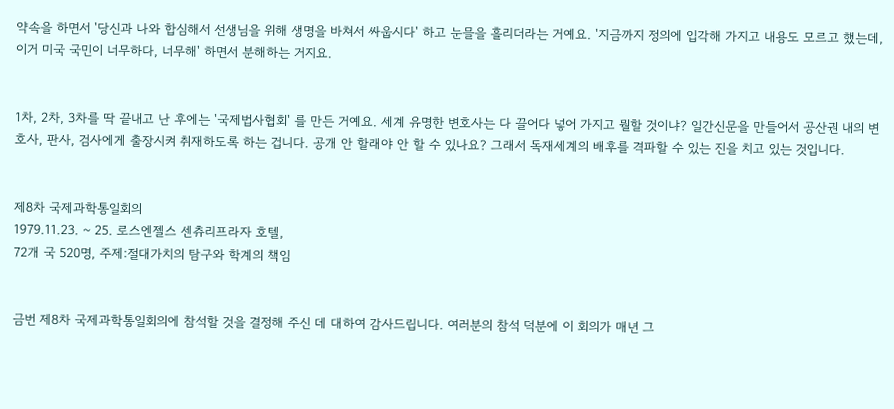약속을 하면서 '당신과 나와 합심해서 선생님을 위해 생명을 바쳐서 싸웁시다' 하고 눈믈을 흘리더라는 거예요. '지금까지 정의에 입각해 가지고 내용도 모르고 했는데, 이거 미국 국민이 너무하다, 너무해' 하면서 분해하는 거지요.


1차, 2차, 3차를 딱 끝내고 난 후에는 '국제법사협회' 를 만든 거예요. 세계 유명한 변호사는 다 끌어다 넣어 가지고 뭘할 것이냐? 일간신문을 만들어서 공산권 내의 변호사, 판사, 검사에게 출장시켜 취재하도록 하는 겁니다. 공개 안 할래야 안 할 수 있나요? 그래서 독재세계의 배후를 격파할 수 있는 진을 치고 있는 것입니다.


제8차 국제과학통일회의
1979.11.23. ~ 25. 로스엔젤스 센츄리프라자 호텔,
72개 국 520명, 주제:절대가치의 탐구와 학계의 책임


금번 제8차 국제과학통일회의에 참석할 것을 결정해 주신 데 대하여 감사드립니다. 여러분의 참석 덕분에 이 회의가 매년 그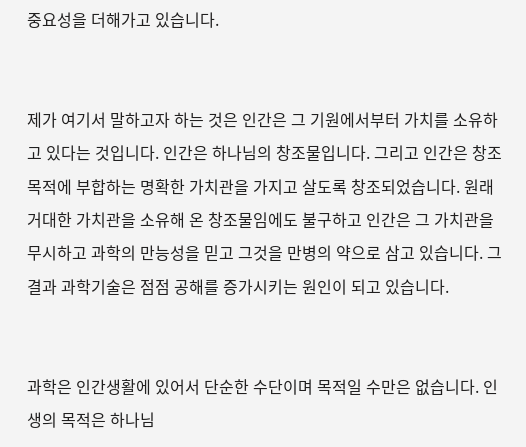중요성을 더해가고 있습니다.


제가 여기서 말하고자 하는 것은 인간은 그 기원에서부터 가치를 소유하고 있다는 것입니다. 인간은 하나님의 창조물입니다. 그리고 인간은 창조목적에 부합하는 명확한 가치관을 가지고 살도록 창조되었습니다. 원래 거대한 가치관을 소유해 온 창조물임에도 불구하고 인간은 그 가치관을 무시하고 과학의 만능성을 믿고 그것을 만병의 약으로 삼고 있습니다. 그 결과 과학기술은 점점 공해를 증가시키는 원인이 되고 있습니다.


과학은 인간생활에 있어서 단순한 수단이며 목적일 수만은 없습니다. 인생의 목적은 하나님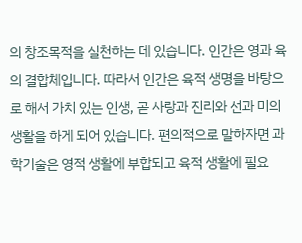의 창조목적을 실천하는 데 있습니다. 인간은 영과 육의 결합체입니다. 따라서 인간은 육적 생명을 바탕으로 해서 가치 있는 인생, 곧 사랑과 진리와 선과 미의 생활을 하게 되어 있습니다. 편의적으로 말하자면 과학기술은 영적 생활에 부합되고 육적 생활에 필요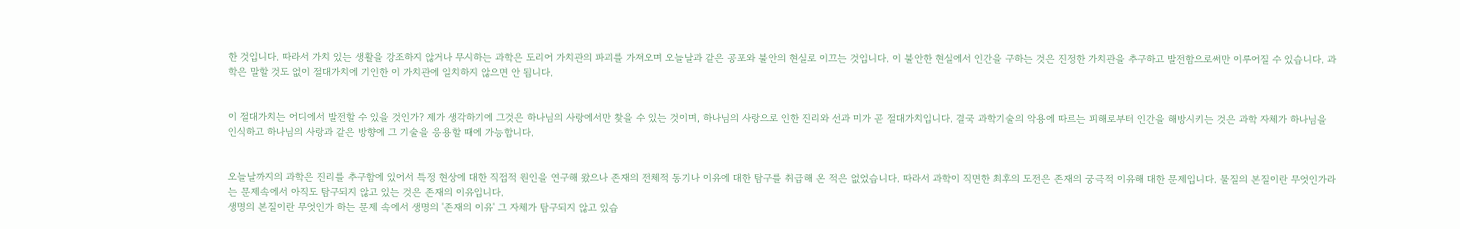한 것입니다. 따라서 가치 있는 생활을 강조하지 않거나 무시하는 과학은 도리어 가치관의 파괴를 가져오며 오늘날과 같은 공포와 불안의 현실로 이끄는 것입니다. 이 불안한 현실에서 인간을 구하는 것은 진정한 가치관을 추구하고 발전함으로써만 이루어질 수 있습니다. 과학은 말할 것도 없이 절대가치에 기인한 이 가치관에 일치하지 않으면 안 됩니다.


이 절대가치는 어디에서 발전할 수 있을 것인가? 제가 생각하기에 그것은 하나님의 사랑에서만 찾을 수 있는 것이며, 하나님의 사랑으로 인한 진리와 선과 미가 곧 절대가치입니다. 결국 과학기술의 악용에 따르는 피해로부터 인간을 해방시키는 것은 과학 자체가 하나님을 인식하고 하나님의 사랑과 같은 방향에 그 기술을 응용할 때에 가능합니다.


오늘날까지의 과학은 진리를 추구함에 있어서 특정 현상에 대한 직접적 원인을 연구해 왔으나 존재의 전체적 동기나 이유에 대한 탐구를 취급해 온 적은 없었습니다. 따라서 과학이 직면한 최후의 도전은 존재의 궁극적 이유해 대한 문제입니다. 물질의 본질이란 무엇인가라는 문제속에서 아직도 탐구되지 않고 있는 것은 존재의 이유입니다.
생명의 본질이란 무엇인가 하는 문제 속에서 생명의 '존재의 이유' 그 자체가 탐구되지 않고 있습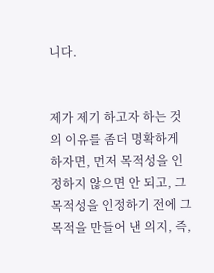니다.


제가 제기 하고자 하는 것의 이유를 좀더 명확하게 하자면, 먼저 목적성을 인정하지 않으면 안 되고, 그 목적성을 인정하기 전에 그 목적을 만들어 낸 의지, 즉,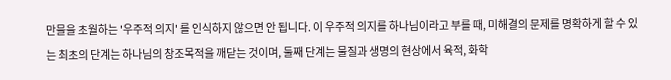만믈을 초월하는 '우주적 의지' 를 인식하지 않으면 안 됩니다. 이 우주적 의지를 하나님이라고 부를 때, 미해결의 문제를 명확하게 할 수 있는 최초의 단계는 하나님의 창조목적을 깨닫는 것이며, 둘째 단계는 물질과 생명의 현상에서 육적, 화학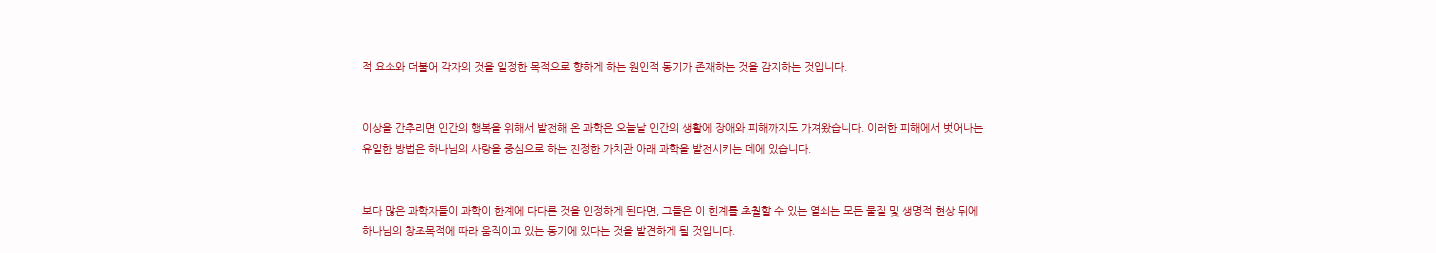적 요소와 더불어 각자의 것을 일정한 목적으로 향하게 하는 원인적 동기가 존재하는 것을 감지하는 것입니다.


이상을 간추리면 인간의 행복을 위해서 발전해 온 과학은 오늘날 인간의 생활에 장애와 피해까지도 가져왔습니다. 이러한 피해에서 벗어나는 유일한 방법은 하나님의 사랑을 중심으로 하는 진정한 가치관 아래 과학을 발전시키는 데에 있습니다.


보다 많은 과학자들이 과학이 한계에 다다른 것을 인정하게 된다면, 그들은 이 힌계를 초춸할 수 있는 열쇠는 모든 물질 및 생명적 현상 뒤에 하나님의 창조목적에 따라 움직이고 있는 동기에 있다는 것을 발견하게 될 것입니다.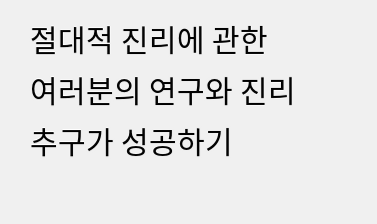절대적 진리에 관한 여러분의 연구와 진리추구가 성공하기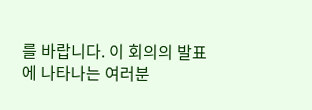를 바랍니다. 이 회의의 발표에 나타나는 여러분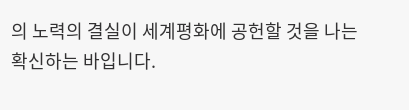의 노력의 결실이 세계평화에 공헌할 것을 나는 확신하는 바입니다.